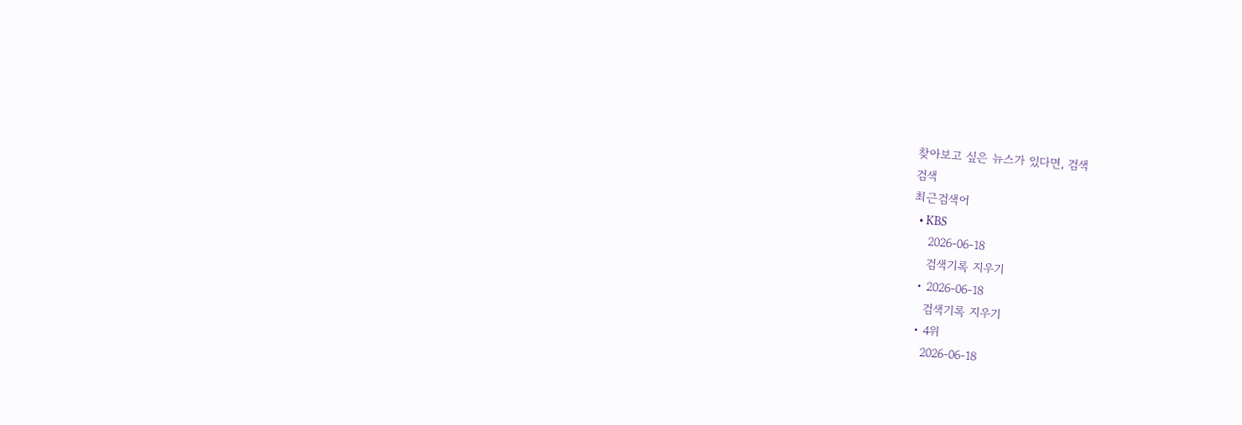찾아보고 싶은 뉴스가 있다면, 검색
검색
최근검색어
  • KBS
    2026-06-18
    검색기록 지우기
  • 2026-06-18
    검색기록 지우기
  • 4위
    2026-06-18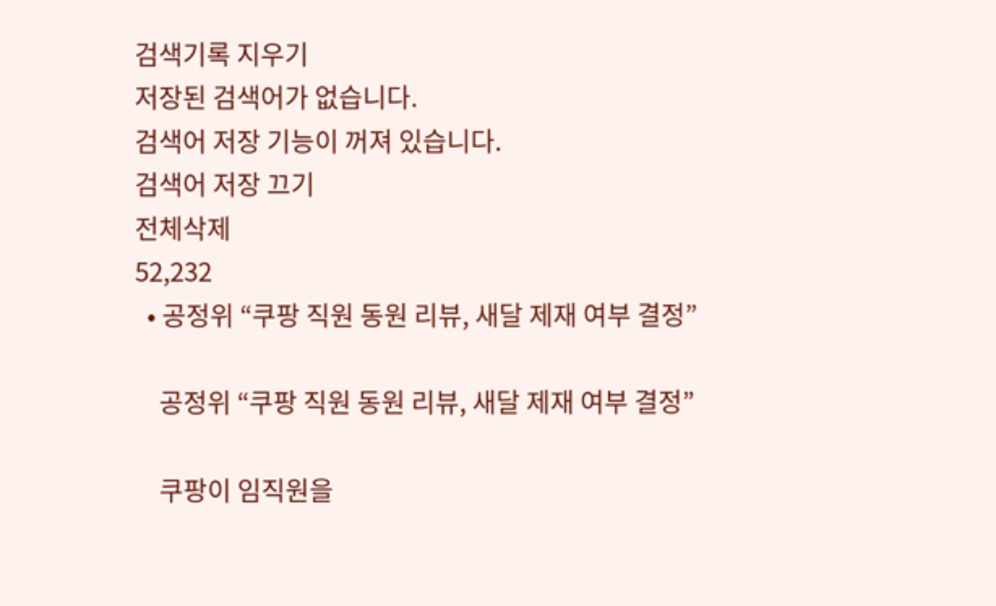검색기록 지우기
저장된 검색어가 없습니다.
검색어 저장 기능이 꺼져 있습니다.
검색어 저장 끄기
전체삭제
52,232
  • 공정위 “쿠팡 직원 동원 리뷰, 새달 제재 여부 결정”

    공정위 “쿠팡 직원 동원 리뷰, 새달 제재 여부 결정”

    쿠팡이 임직원을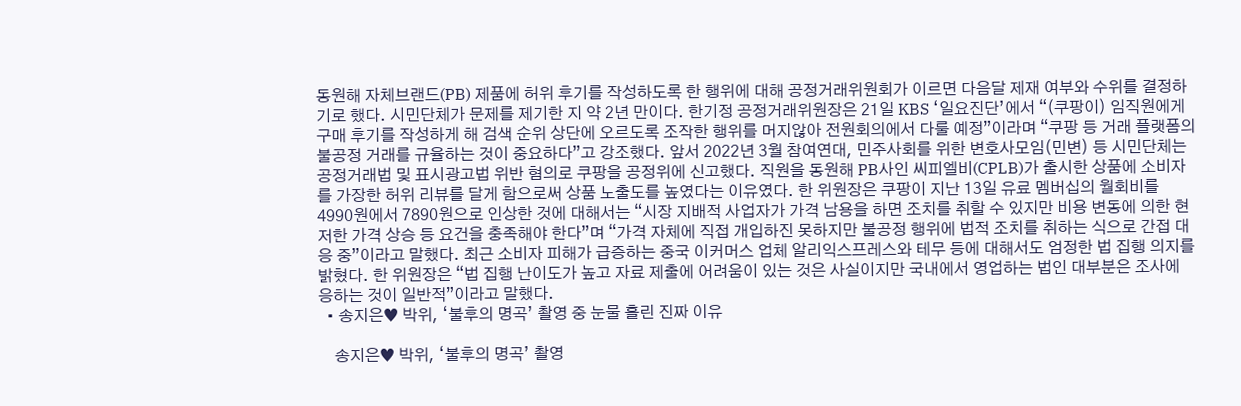동원해 자체브랜드(PB) 제품에 허위 후기를 작성하도록 한 행위에 대해 공정거래위원회가 이르면 다음달 제재 여부와 수위를 결정하기로 했다. 시민단체가 문제를 제기한 지 약 2년 만이다. 한기정 공정거래위원장은 21일 KBS ‘일요진단’에서 “(쿠팡이) 임직원에게 구매 후기를 작성하게 해 검색 순위 상단에 오르도록 조작한 행위를 머지않아 전원회의에서 다룰 예정”이라며 “쿠팡 등 거래 플랫폼의 불공정 거래를 규율하는 것이 중요하다”고 강조했다. 앞서 2022년 3월 참여연대, 민주사회를 위한 변호사모임(민변) 등 시민단체는 공정거래법 및 표시광고법 위반 혐의로 쿠팡을 공정위에 신고했다. 직원을 동원해 PB사인 씨피엘비(CPLB)가 출시한 상품에 소비자를 가장한 허위 리뷰를 달게 함으로써 상품 노출도를 높였다는 이유였다. 한 위원장은 쿠팡이 지난 13일 유료 멤버십의 월회비를 4990원에서 7890원으로 인상한 것에 대해서는 “시장 지배적 사업자가 가격 남용을 하면 조치를 취할 수 있지만 비용 변동에 의한 현저한 가격 상승 등 요건을 충족해야 한다”며 “가격 자체에 직접 개입하진 못하지만 불공정 행위에 법적 조치를 취하는 식으로 간접 대응 중”이라고 말했다. 최근 소비자 피해가 급증하는 중국 이커머스 업체 알리익스프레스와 테무 등에 대해서도 엄정한 법 집행 의지를 밝혔다. 한 위원장은 “법 집행 난이도가 높고 자료 제출에 어려움이 있는 것은 사실이지만 국내에서 영업하는 법인 대부분은 조사에 응하는 것이 일반적”이라고 말했다.
  • 송지은♥ 박위, ‘불후의 명곡’ 촬영 중 눈물 흘린 진짜 이유

    송지은♥ 박위, ‘불후의 명곡’ 촬영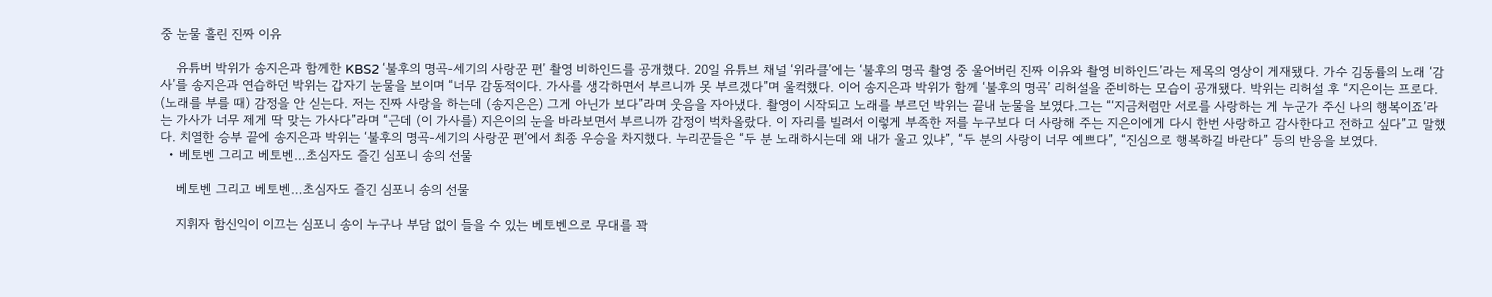중 눈물 흘린 진짜 이유

    유튜버 박위가 송지은과 함께한 KBS2 ‘불후의 명곡-세기의 사랑꾼 편’ 촬영 비하인드를 공개했다. 20일 유튜브 채널 ‘위라클’에는 ‘불후의 명곡 촬영 중 울어버린 진짜 이유와 촬영 비하인드’라는 제목의 영상이 게재됐다. 가수 김동률의 노래 ‘감사’를 송지은과 연습하던 박위는 갑자기 눈물을 보이며 “너무 감동적이다. 가사를 생각하면서 부르니까 못 부르겠다”며 울컥했다. 이어 송지은과 박위가 함께 ‘불후의 명곡’ 리허설을 준비하는 모습이 공개됐다. 박위는 리허설 후 “지은이는 프로다. (노래를 부를 때) 감정을 안 싣는다. 저는 진짜 사랑을 하는데 (송지은은) 그게 아닌가 보다”라며 웃음을 자아냈다. 촬영이 시작되고 노래를 부르던 박위는 끝내 눈물을 보였다.그는 “‘지금처럼만 서로를 사랑하는 게 누군가 주신 나의 행복이죠’라는 가사가 너무 제게 딱 맞는 가사다”라며 “근데 (이 가사를) 지은이의 눈을 바라보면서 부르니까 감정이 벅차올랐다. 이 자리를 빌려서 이렇게 부족한 저를 누구보다 더 사랑해 주는 지은이에게 다시 한번 사랑하고 감사한다고 전하고 싶다”고 말했다. 치열한 승부 끝에 송지은과 박위는 ‘불후의 명곡-세기의 사랑꾼 편’에서 최종 우승을 차지했다. 누리꾼들은 “두 분 노래하시는데 왜 내가 울고 있냐”, “두 분의 사랑이 너무 예쁘다”, “진심으로 행복하길 바란다” 등의 반응을 보였다.
  • 베토벤 그리고 베토벤…초심자도 즐긴 심포니 송의 선물

    베토벤 그리고 베토벤…초심자도 즐긴 심포니 송의 선물

    지휘자 함신익이 이끄는 심포니 송이 누구나 부담 없이 들을 수 있는 베토벤으로 무대를 꽉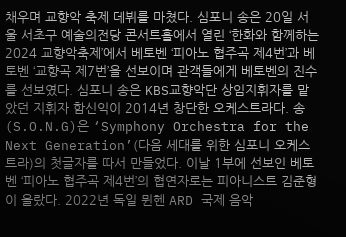채우며 교향악 축제 데뷔를 마쳤다. 심포니 송은 20일 서울 서초구 예술의전당 콘서트홀에서 열린 ‘한화와 함께하는 2024 교향악축제’에서 베토벤 ‘피아노 협주곡 제4번’과 베토벤 ‘교향곡 제7번’을 선보이며 관객들에게 베토벤의 진수를 선보였다. 심포니 송은 KBS교향악단 상임지휘자를 맡았던 지휘자 함신익이 2014년 창단한 오케스트라다. 송(S.O.N.G)은 ‘Symphony Orchestra for the Next Generation’(다음 세대를 위한 심포니 오케스트라)의 첫글자를 따서 만들었다. 이날 1부에 선보인 베토벤 ‘피아노 협주곡 제4번’의 협연자로는 피아니스트 김준형이 올랐다. 2022년 독일 뮌헨 ARD 국제 음악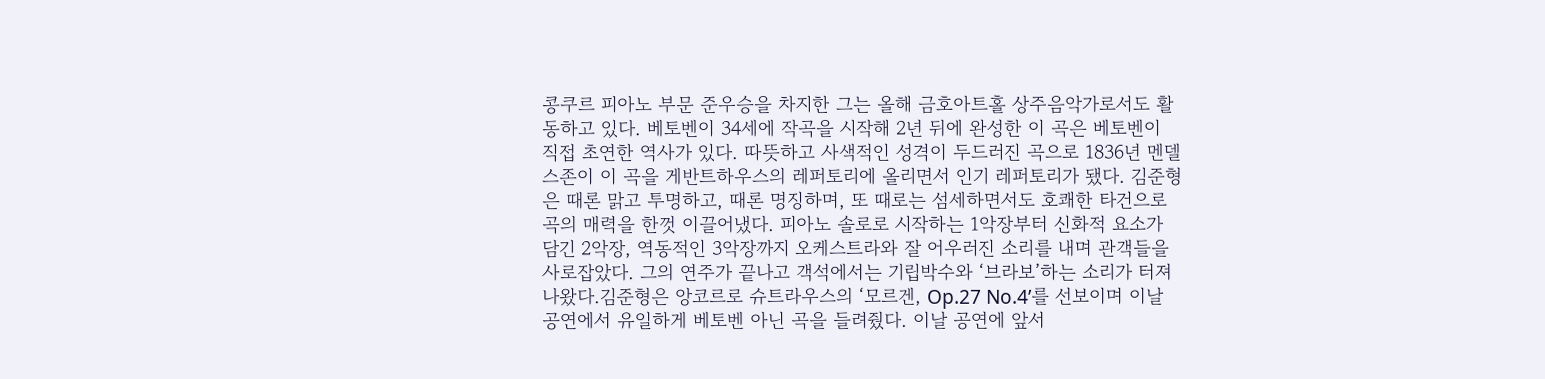콩쿠르 피아노 부문 준우승을 차지한 그는 올해 금호아트홀 상주음악가로서도 활동하고 있다. 베토벤이 34세에 작곡을 시작해 2년 뒤에 완성한 이 곡은 베토벤이 직접 초연한 역사가 있다. 따뜻하고 사색적인 성격이 두드러진 곡으로 1836년 멘델스존이 이 곡을 게반트하우스의 레퍼토리에 올리면서 인기 레퍼토리가 됐다. 김준형은 때론 맑고 투명하고, 때론 명징하며, 또 때로는 섬세하면서도 호쾌한 타건으로 곡의 매력을 한껏 이끌어냈다. 피아노 솔로로 시작하는 1악장부터 신화적 요소가 담긴 2악장, 역동적인 3악장까지 오케스트라와 잘 어우러진 소리를 내며 관객들을 사로잡았다. 그의 연주가 끝나고 객석에서는 기립박수와 ‘브라보’하는 소리가 터져 나왔다.김준형은 앙코르로 슈트라우스의 ‘모르겐, Op.27 No.4’를 선보이며 이날 공연에서 유일하게 베토벤 아닌 곡을 들려줬다. 이날 공연에 앞서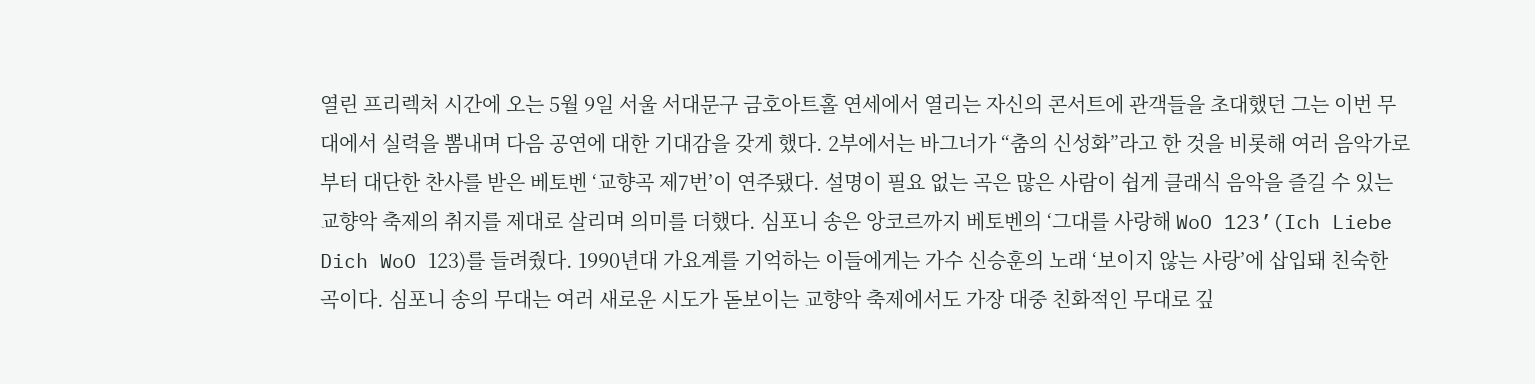열린 프리렉처 시간에 오는 5월 9일 서울 서대문구 금호아트홀 연세에서 열리는 자신의 콘서트에 관객들을 초대했던 그는 이번 무대에서 실력을 뽐내며 다음 공연에 대한 기대감을 갖게 했다. 2부에서는 바그너가 “춤의 신성화”라고 한 것을 비롯해 여러 음악가로부터 대단한 찬사를 받은 베토벤 ‘교향곡 제7번’이 연주됐다. 설명이 필요 없는 곡은 많은 사람이 쉽게 클래식 음악을 즐길 수 있는 교향악 축제의 취지를 제대로 살리며 의미를 더했다. 심포니 송은 앙코르까지 베토벤의 ‘그대를 사랑해 WoO 123’(Ich Liebe Dich WoO 123)를 들려줬다. 1990년대 가요계를 기억하는 이들에게는 가수 신승훈의 노래 ‘보이지 않는 사랑’에 삽입돼 친숙한 곡이다. 심포니 송의 무대는 여러 새로운 시도가 돋보이는 교향악 축제에서도 가장 대중 친화적인 무대로 깊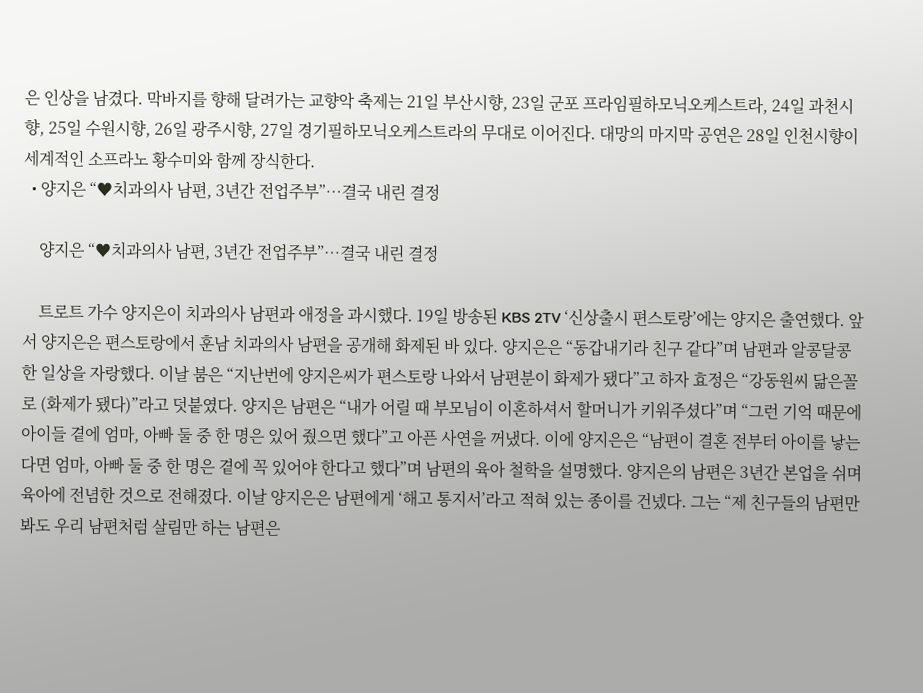은 인상을 남겼다. 막바지를 향해 달려가는 교향악 축제는 21일 부산시향, 23일 군포 프라임필하모닉오케스트라, 24일 과천시향, 25일 수원시향, 26일 광주시향, 27일 경기필하모닉오케스트라의 무대로 이어진다. 대망의 마지막 공연은 28일 인천시향이 세계적인 소프라노 황수미와 함께 장식한다.
  • 양지은 “♥치과의사 남편, 3년간 전업주부”…결국 내린 결정

    양지은 “♥치과의사 남편, 3년간 전업주부”…결국 내린 결정

    트로트 가수 양지은이 치과의사 남편과 애정을 과시했다. 19일 방송된 KBS 2TV ‘신상출시 편스토랑’에는 양지은 출연했다. 앞서 양지은은 편스토랑에서 훈남 치과의사 남편을 공개해 화제된 바 있다. 양지은은 “동갑내기라 친구 같다”며 남편과 알콩달콩한 일상을 자랑했다. 이날 붐은 “지난번에 양지은씨가 편스토랑 나와서 남편분이 화제가 됐다”고 하자 효정은 “강동원씨 닮은꼴로 (화제가 됐다)”라고 덧붙였다. 양지은 남편은 “내가 어릴 때 부모님이 이혼하셔서 할머니가 키워주셨다”며 “그런 기억 때문에 아이들 곁에 엄마, 아빠 둘 중 한 명은 있어 줬으면 했다”고 아픈 사연을 꺼냈다. 이에 양지은은 “남편이 결혼 전부터 아이를 낳는다면 엄마, 아빠 둘 중 한 명은 곁에 꼭 있어야 한다고 했다”며 남편의 육아 철학을 설명했다. 양지은의 남편은 3년간 본업을 쉬며 육아에 전념한 것으로 전해졌다. 이날 양지은은 남편에게 ‘해고 통지서’라고 적혀 있는 종이를 건넸다. 그는 “제 친구들의 남편만 봐도 우리 남편처럼 살림만 하는 남편은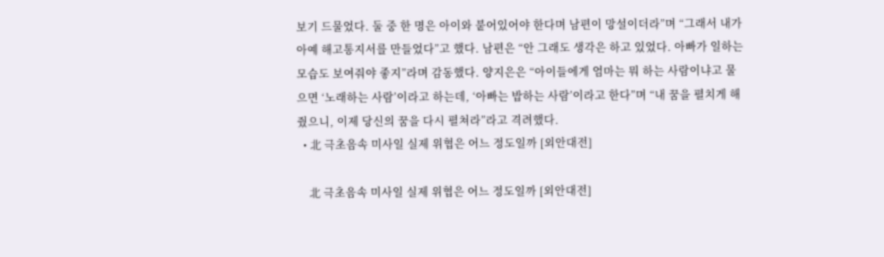보기 드물었다. 둘 중 한 명은 아이와 붙어있어야 한다며 남편이 망설이더라”며 “그래서 내가 아예 해고통지서를 만들었다”고 했다. 남편은 “안 그래도 생각은 하고 있었다. 아빠가 일하는 모습도 보여줘야 좋지”라며 감동했다. 양지은은 “아이들에게 엄마는 뭐 하는 사람이냐고 물으면 ‘노래하는 사람’이라고 하는데, ‘아빠는 밥하는 사람’이라고 한다”며 “내 꿈을 펼치게 해줬으니, 이제 당신의 꿈을 다시 펼쳐라”라고 격려했다.
  • 北 극초음속 미사일 실제 위협은 어느 정도일까 [외안대전]

    北 극초음속 미사일 실제 위협은 어느 정도일까 [외안대전]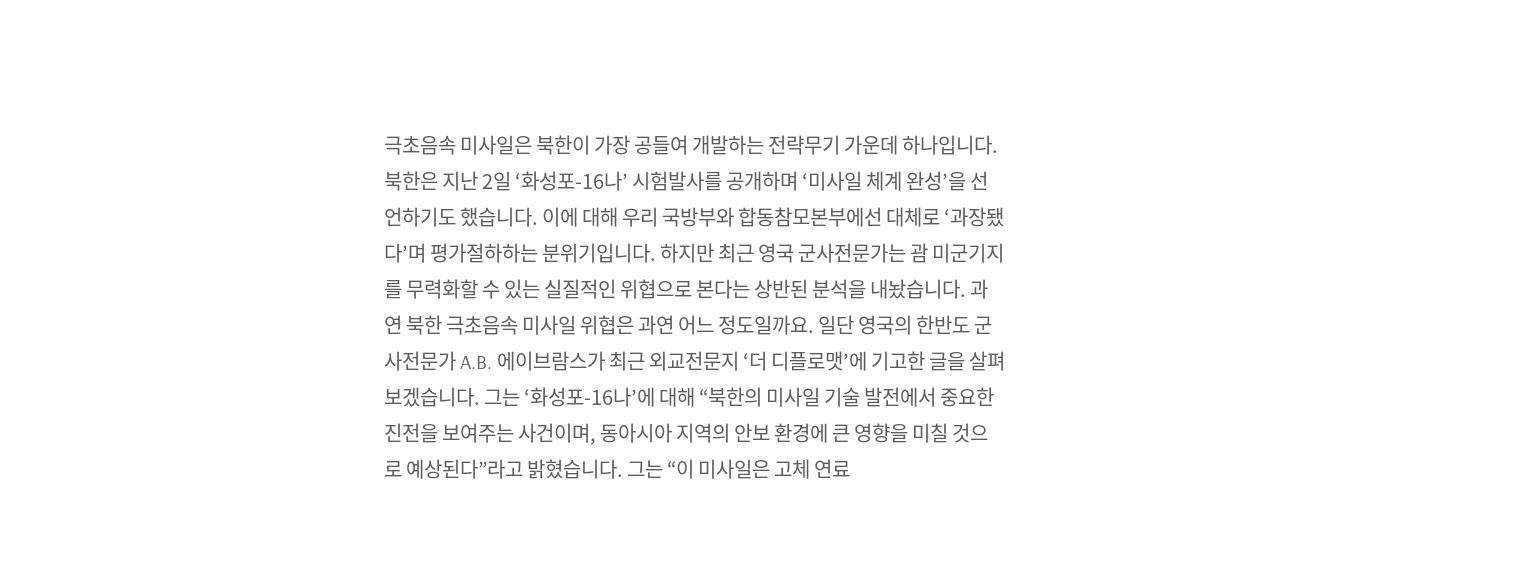극초음속 미사일은 북한이 가장 공들여 개발하는 전략무기 가운데 하나입니다. 북한은 지난 2일 ‘화성포-16나’ 시험발사를 공개하며 ‘미사일 체계 완성’을 선언하기도 했습니다. 이에 대해 우리 국방부와 합동참모본부에선 대체로 ‘과장됐다’며 평가절하하는 분위기입니다. 하지만 최근 영국 군사전문가는 괌 미군기지를 무력화할 수 있는 실질적인 위협으로 본다는 상반된 분석을 내놨습니다. 과연 북한 극초음속 미사일 위협은 과연 어느 정도일까요. 일단 영국의 한반도 군사전문가 A.B. 에이브람스가 최근 외교전문지 ‘더 디플로맷’에 기고한 글을 살펴보겠습니다. 그는 ‘화성포-16나’에 대해 “북한의 미사일 기술 발전에서 중요한 진전을 보여주는 사건이며, 동아시아 지역의 안보 환경에 큰 영향을 미칠 것으로 예상된다”라고 밝혔습니다. 그는 “이 미사일은 고체 연료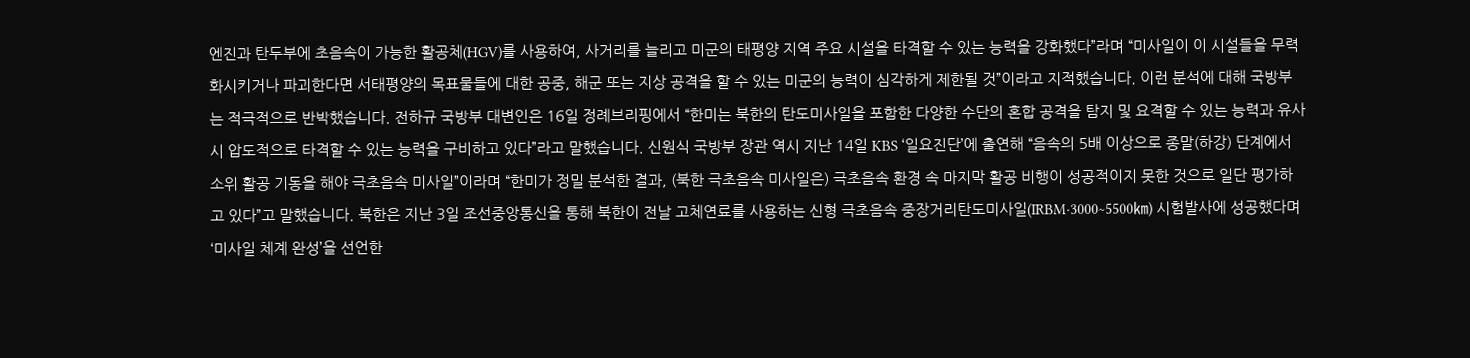엔진과 탄두부에 초음속이 가능한 활공체(HGV)를 사용하여, 사거리를 늘리고 미군의 태평양 지역 주요 시설을 타격할 수 있는 능력을 강화했다”라며 “미사일이 이 시설들을 무력화시키거나 파괴한다면 서태평양의 목표물들에 대한 공중, 해군 또는 지상 공격을 할 수 있는 미군의 능력이 심각하게 제한될 것”이라고 지적했습니다. 이런 분석에 대해 국방부는 적극적으로 반박했습니다. 전하규 국방부 대변인은 16일 정례브리핑에서 “한미는 북한의 탄도미사일을 포함한 다양한 수단의 혼합 공격을 탐지 및 요격할 수 있는 능력과 유사시 압도적으로 타격할 수 있는 능력을 구비하고 있다”라고 말했습니다. 신원식 국방부 장관 역시 지난 14일 KBS ‘일요진단’에 출연해 “음속의 5배 이상으로 종말(하강) 단계에서 소위 활공 기동을 해야 극초음속 미사일”이라며 “한미가 정밀 분석한 결과, (북한 극초음속 미사일은) 극초음속 환경 속 마지막 활공 비행이 성공적이지 못한 것으로 일단 평가하고 있다”고 말했습니다. 북한은 지난 3일 조선중앙통신을 통해 북한이 전날 고체연료를 사용하는 신형 극초음속 중장거리탄도미사일(IRBM·3000~5500㎞) 시험발사에 성공했다며 ‘미사일 체계 완성’을 선언한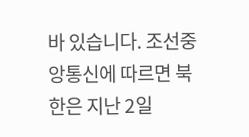바 있습니다. 조선중앙통신에 따르면 북한은 지난 2일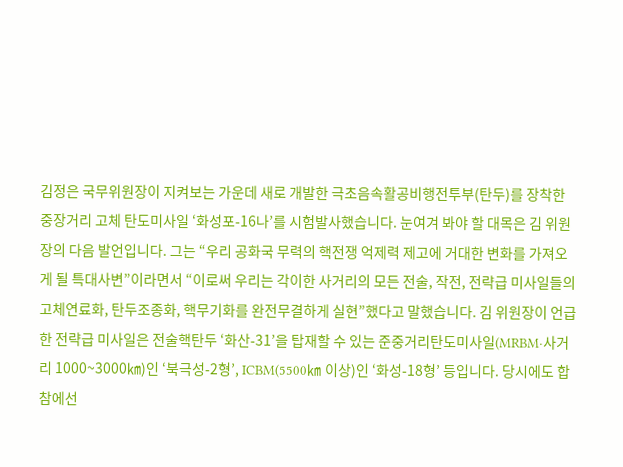김정은 국무위원장이 지켜보는 가운데 새로 개발한 극초음속활공비행전투부(탄두)를 장착한 중장거리 고체 탄도미사일 ‘화성포-16나’를 시험발사했습니다. 눈여겨 봐야 할 대목은 김 위원장의 다음 발언입니다. 그는 “우리 공화국 무력의 핵전쟁 억제력 제고에 거대한 변화를 가져오게 될 특대사변”이라면서 “이로써 우리는 각이한 사거리의 모든 전술, 작전, 전략급 미사일들의 고체연료화, 탄두조종화, 핵무기화를 완전무결하게 실현”했다고 말했습니다. 김 위원장이 언급한 전략급 미사일은 전술핵탄두 ‘화산-31’을 탑재할 수 있는 준중거리탄도미사일(MRBM·사거리 1000~3000㎞)인 ‘북극성-2형’, ICBM(5500㎞ 이상)인 ‘화성-18형’ 등입니다. 당시에도 합참에선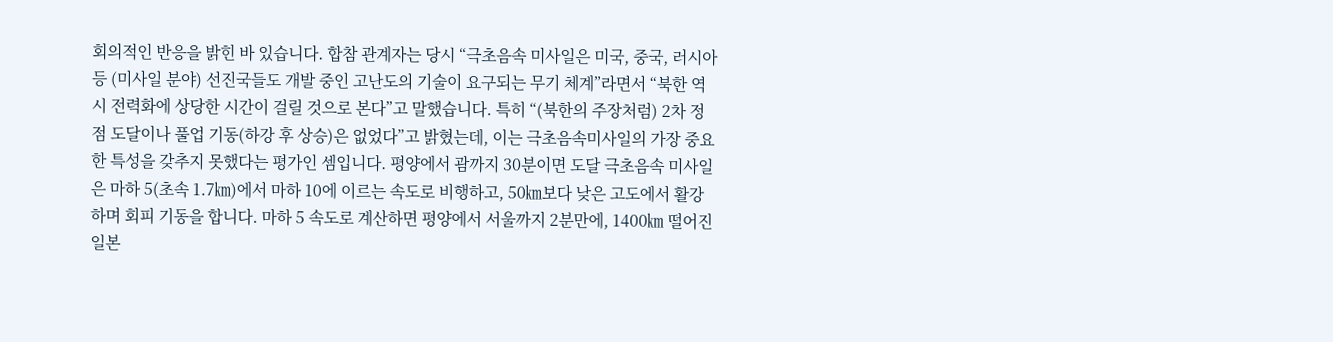회의적인 반응을 밝힌 바 있습니다. 합참 관계자는 당시 “극초음속 미사일은 미국, 중국, 러시아 등 (미사일 분야) 선진국들도 개발 중인 고난도의 기술이 요구되는 무기 체계”라면서 “북한 역시 전력화에 상당한 시간이 걸릴 것으로 본다”고 말했습니다. 특히 “(북한의 주장처럼) 2차 정점 도달이나 풀업 기동(하강 후 상승)은 없었다”고 밝혔는데, 이는 극초음속미사일의 가장 중요한 특성을 갖추지 못했다는 평가인 셈입니다. 평양에서 괌까지 30분이면 도달 극초음속 미사일은 마하 5(초속 1.7㎞)에서 마하 10에 이르는 속도로 비행하고, 50㎞보다 낮은 고도에서 활강하며 회피 기동을 합니다. 마하 5 속도로 계산하면 평양에서 서울까지 2분만에, 1400㎞ 떨어진 일본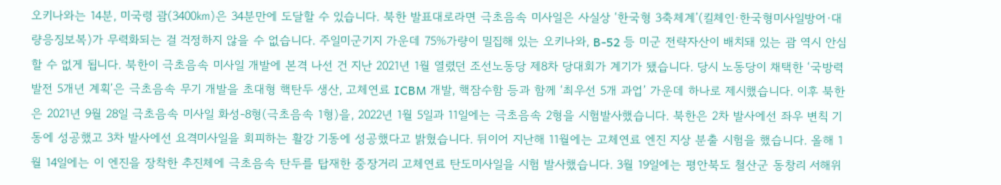오키나와는 14분, 미국령 괌(3400㎞)은 34분만에 도달할 수 있습니다. 북한 발표대로라면 극초음속 미사일은 사실상 ‘한국형 3축체계’(킬체인·한국형미사일방어·대량응징보복)가 무력화되는 걸 걱정하지 않을 수 없습니다. 주일미군기지 가운데 75%가량이 밀집해 있는 오키나와, B-52 등 미군 전략자산이 배치돼 있는 괌 역시 안심할 수 없게 됩니다. 북한이 극초음속 미사일 개발에 본격 나선 건 지난 2021년 1월 열렸던 조선노동당 제8차 당대회가 계기가 됐습니다. 당시 노동당이 채택한 ‘국방력 발전 5개년 계획’은 극초음속 무기 개발을 초대형 핵탄두 생산, 고체연료 ICBM 개발, 핵잠수함 등과 함께 ‘최우선 5개 과업’ 가운데 하나로 제시했습니다. 이후 북한은 2021년 9월 28일 극초음속 미사일 화성-8형(극초음속 1형)을, 2022년 1월 5일과 11일에는 극초음속 2형을 시험발사했습니다. 북한은 2차 발사에선 좌우 변칙 기동에 성공했고 3차 발사에선 요격미사일을 회피하는 활강 기동에 성공했다고 밝혔습니다. 뒤이어 지난해 11월에는 고체연료 엔진 지상 분출 시험을 했습니다. 올해 1월 14일에는 이 엔진을 장착한 추진체에 극초음속 탄두를 탑재한 중장거리 고체연료 탄도미사일을 시험 발사했습니다. 3월 19일에는 평안북도 철산군 동창리 서해위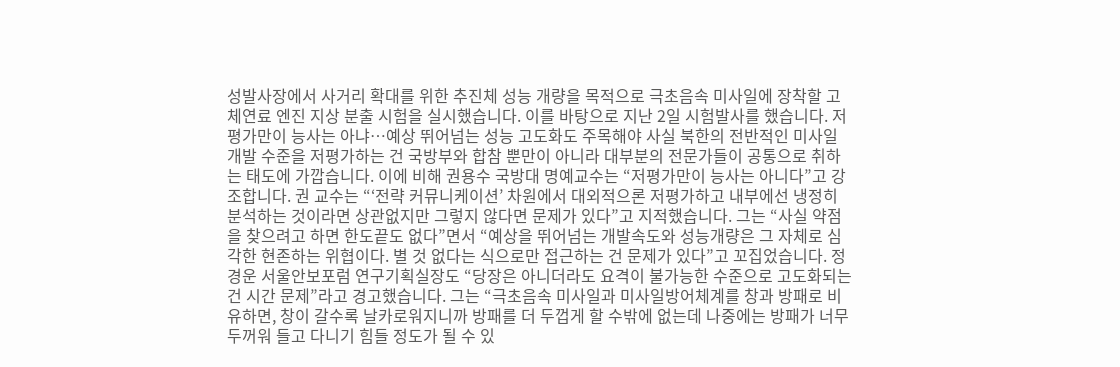성발사장에서 사거리 확대를 위한 추진체 성능 개량을 목적으로 극초음속 미사일에 장착할 고체연료 엔진 지상 분출 시험을 실시했습니다. 이를 바탕으로 지난 2일 시험발사를 했습니다. 저평가만이 능사는 아냐…예상 뛰어넘는 성능 고도화도 주목해야 사실 북한의 전반적인 미사일 개발 수준을 저평가하는 건 국방부와 합참 뿐만이 아니라 대부분의 전문가들이 공통으로 취하는 태도에 가깝습니다. 이에 비해 권용수 국방대 명예교수는 “저평가만이 능사는 아니다”고 강조합니다. 권 교수는 “‘전략 커뮤니케이션’ 차원에서 대외적으론 저평가하고 내부에선 냉정히 분석하는 것이라면 상관없지만 그렇지 않다면 문제가 있다”고 지적했습니다. 그는 “사실 약점을 찾으려고 하면 한도끝도 없다”면서 “예상을 뛰어넘는 개발속도와 성능개량은 그 자체로 심각한 현존하는 위협이다. 별 것 없다는 식으로만 접근하는 건 문제가 있다”고 꼬집었습니다. 정경운 서울안보포럼 연구기획실장도 “당장은 아니더라도 요격이 불가능한 수준으로 고도화되는 건 시간 문제”라고 경고했습니다. 그는 “극초음속 미사일과 미사일방어체계를 창과 방패로 비유하면, 창이 갈수록 날카로워지니까 방패를 더 두껍게 할 수밖에 없는데 나중에는 방패가 너무 두꺼워 들고 다니기 힘들 정도가 될 수 있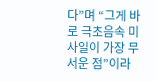다”며 “그게 바로 극초음속 미사일이 가장 무서운 점”이라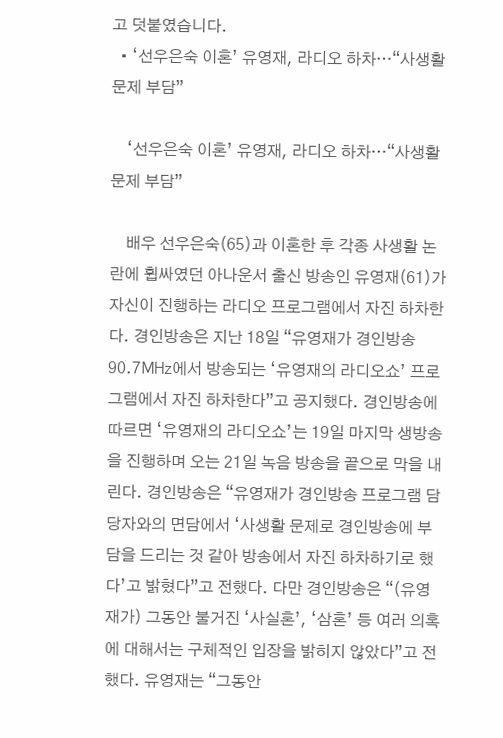고 덧붙였습니다.
  • ‘선우은숙 이혼’ 유영재, 라디오 하차…“사생활 문제 부담”

    ‘선우은숙 이혼’ 유영재, 라디오 하차…“사생활 문제 부담”

    배우 선우은숙(65)과 이혼한 후 각종 사생활 논란에 휩싸였던 아나운서 출신 방송인 유영재(61)가 자신이 진행하는 라디오 프로그램에서 자진 하차한다. 경인방송은 지난 18일 “유영재가 경인방송 90.7㎒에서 방송되는 ‘유영재의 라디오쇼’ 프로그램에서 자진 하차한다”고 공지했다. 경인방송에 따르면 ‘유영재의 라디오쇼’는 19일 마지막 생방송을 진행하며 오는 21일 녹음 방송을 끝으로 막을 내린다. 경인방송은 “유영재가 경인방송 프로그램 담당자와의 면담에서 ‘사생활 문제로 경인방송에 부담을 드리는 것 같아 방송에서 자진 하차하기로 했다’고 밝혔다”고 전했다. 다만 경인방송은 “(유영재가) 그동안 불거진 ‘사실혼’, ‘삼혼’ 등 여러 의혹에 대해서는 구체적인 입장을 밝히지 않았다”고 전했다. 유영재는 “그동안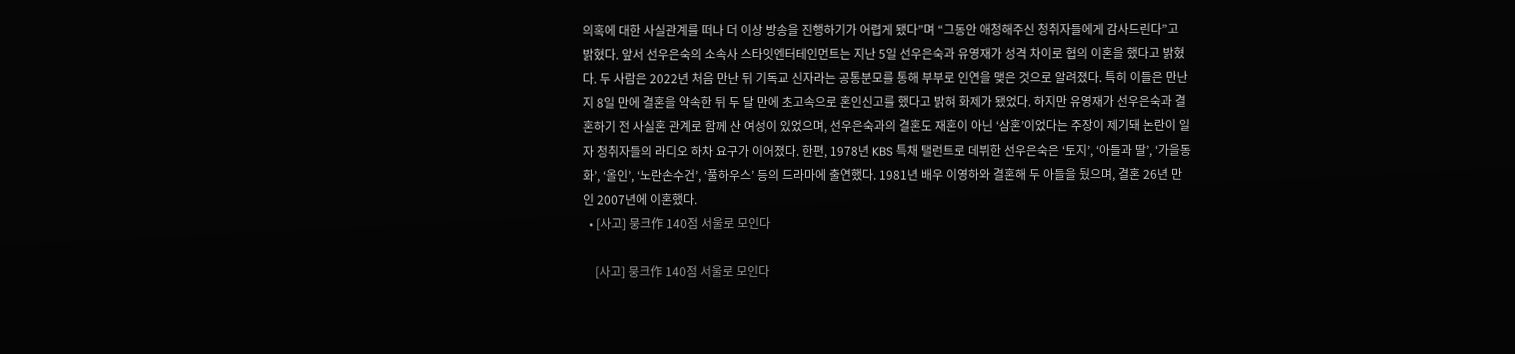의혹에 대한 사실관계를 떠나 더 이상 방송을 진행하기가 어렵게 됐다”며 “그동안 애청해주신 청취자들에게 감사드린다”고 밝혔다. 앞서 선우은숙의 소속사 스타잇엔터테인먼트는 지난 5일 선우은숙과 유영재가 성격 차이로 협의 이혼을 했다고 밝혔다. 두 사람은 2022년 처음 만난 뒤 기독교 신자라는 공통분모를 통해 부부로 인연을 맺은 것으로 알려졌다. 특히 이들은 만난 지 8일 만에 결혼을 약속한 뒤 두 달 만에 초고속으로 혼인신고를 했다고 밝혀 화제가 됐었다. 하지만 유영재가 선우은숙과 결혼하기 전 사실혼 관계로 함께 산 여성이 있었으며, 선우은숙과의 결혼도 재혼이 아닌 ‘삼혼’이었다는 주장이 제기돼 논란이 일자 청취자들의 라디오 하차 요구가 이어졌다. 한편, 1978년 KBS 특채 탤런트로 데뷔한 선우은숙은 ‘토지’, ‘아들과 딸’, ‘가을동화’, ‘올인’, ‘노란손수건’, ‘풀하우스’ 등의 드라마에 출연했다. 1981년 배우 이영하와 결혼해 두 아들을 뒀으며, 결혼 26년 만인 2007년에 이혼했다.
  • [사고] 뭉크作 140점 서울로 모인다

    [사고] 뭉크作 140점 서울로 모인다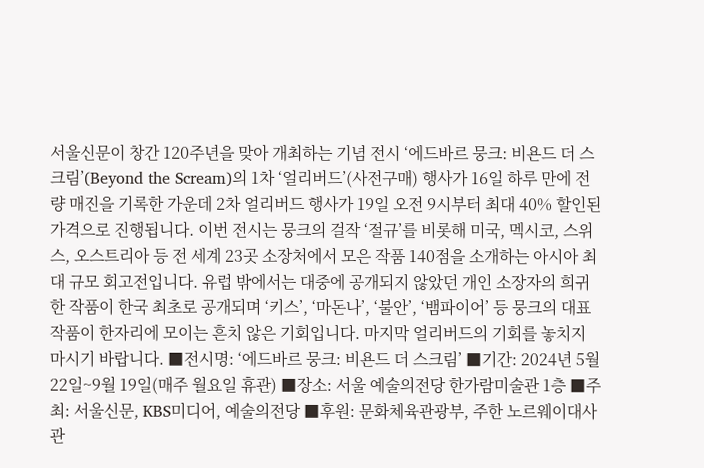서울신문이 창간 120주년을 맞아 개최하는 기념 전시 ‘에드바르 뭉크: 비욘드 더 스크림’(Beyond the Scream)의 1차 ‘얼리버드’(사전구매) 행사가 16일 하루 만에 전량 매진을 기록한 가운데 2차 얼리버드 행사가 19일 오전 9시부터 최대 40% 할인된 가격으로 진행됩니다. 이번 전시는 뭉크의 걸작 ‘절규’를 비롯해 미국, 멕시코, 스위스, 오스트리아 등 전 세계 23곳 소장처에서 모은 작품 140점을 소개하는 아시아 최대 규모 회고전입니다. 유럽 밖에서는 대중에 공개되지 않았던 개인 소장자의 희귀한 작품이 한국 최초로 공개되며 ‘키스’, ‘마돈나’, ‘불안’, ‘뱀파이어’ 등 뭉크의 대표작품이 한자리에 모이는 흔치 않은 기회입니다. 마지막 얼리버드의 기회를 놓치지 마시기 바랍니다. ■전시명: ‘에드바르 뭉크: 비욘드 더 스크림’ ■기간: 2024년 5월 22일~9월 19일(매주 월요일 휴관) ■장소: 서울 예술의전당 한가람미술관 1층 ■주최: 서울신문, KBS미디어, 예술의전당 ■후원: 문화체육관광부, 주한 노르웨이대사관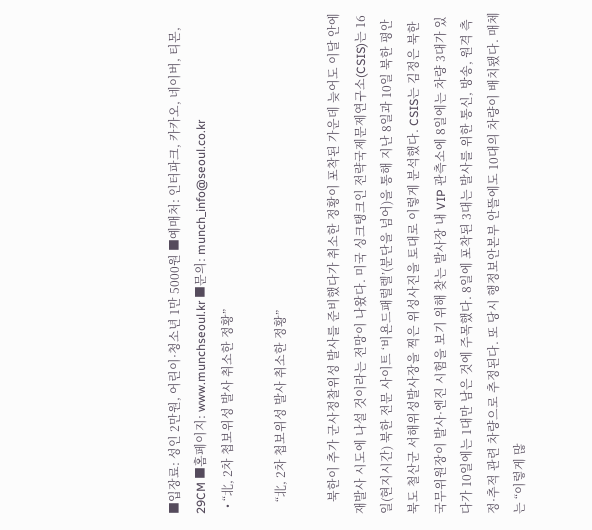■입장료: 성인 2만원, 어린이·청소년 1만 5000원 ■예매처: 인터파크, 카카오, 네이버, 티몬, 29CM ■홈페이지: www.munchseoul.kr ■문의: munch_info@seoul.co.kr
  • “北, 2차 첩보위성 발사 취소한 정황”

    “北, 2차 첩보위성 발사 취소한 정황”

    북한이 추가 군사정찰위성 발사를 준비했다가 취소한 정황이 포착된 가운데 늦어도 이달 안에 재발사 시도에 나설 것이라는 전망이 나왔다. 미국 싱크탱크인 전략국제문제연구소(CSIS)는 16일(현지시간) 북한 전문 사이트 ‘비욘드패럴렐’(분단을 넘어)을 통해 지난 8일과 10일 북한 평안북도 철산군 서해위성발사장을 찍은 위성사진을 토대로 이렇게 분석했다. CSIS는 김정은 북한 국무위원장이 발사·엔진 시험을 보기 위해 찾는 발사장 내 VIP 관측소에 8일에는 차량 3대가 있다가 10일에는 1대만 남은 것에 주목했다. 8일에 포착된 3대는 발사를 위한 통신, 방송, 원격 측정·추적 관련 차량으로 추정된다. 또 당시 행정보안본부 안뜰에도 10대의 차량이 배치됐다. 매체는 “이렇게 많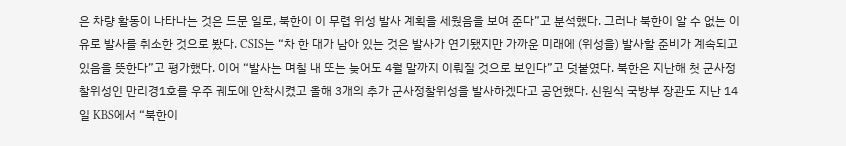은 차량 활동이 나타나는 것은 드문 일로, 북한이 이 무렵 위성 발사 계획을 세웠음을 보여 준다”고 분석했다. 그러나 북한이 알 수 없는 이유로 발사를 취소한 것으로 봤다. CSIS는 “차 한 대가 남아 있는 것은 발사가 연기됐지만 가까운 미래에 (위성을) 발사할 준비가 계속되고 있음을 뜻한다”고 평가했다. 이어 “발사는 며칠 내 또는 늦어도 4월 말까지 이뤄질 것으로 보인다”고 덧붙였다. 북한은 지난해 첫 군사정찰위성인 만리경1호를 우주 궤도에 안착시켰고 올해 3개의 추가 군사정찰위성을 발사하겠다고 공언했다. 신원식 국방부 장관도 지난 14일 KBS에서 “북한이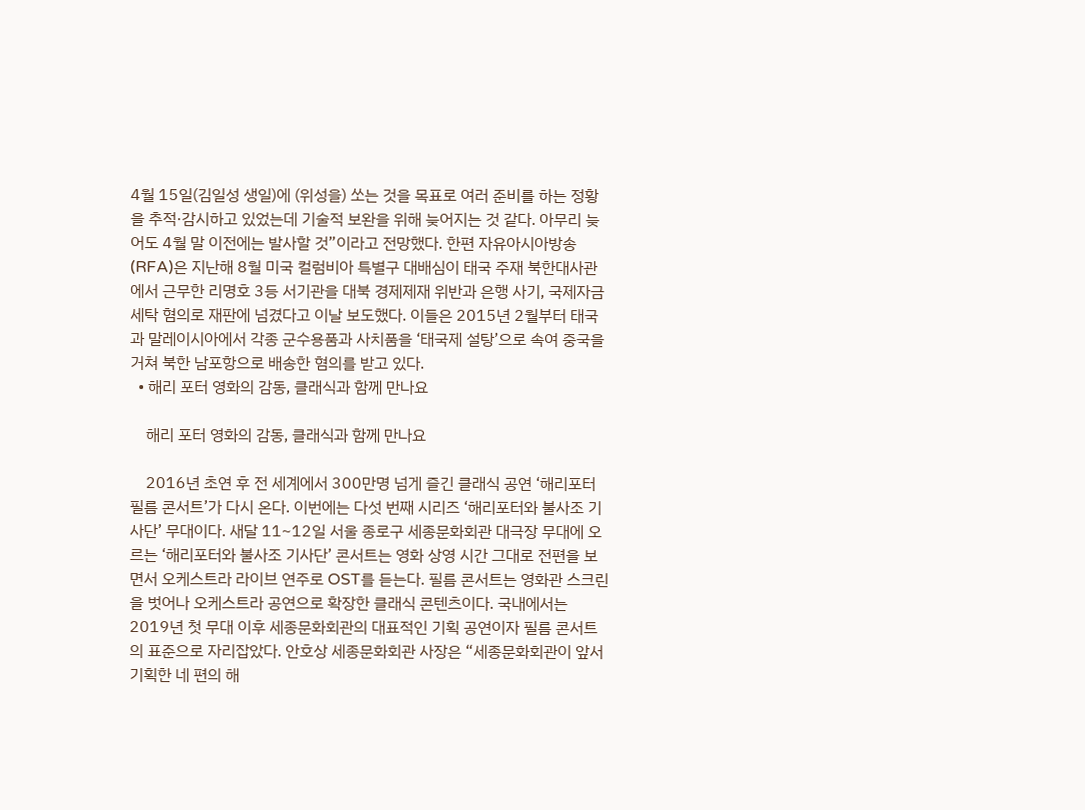4월 15일(김일성 생일)에 (위성을) 쏘는 것을 목표로 여러 준비를 하는 정황을 추적·감시하고 있었는데 기술적 보완을 위해 늦어지는 것 같다. 아무리 늦어도 4월 말 이전에는 발사할 것”이라고 전망했다. 한편 자유아시아방송(RFA)은 지난해 8월 미국 컬럼비아 특별구 대배심이 태국 주재 북한대사관에서 근무한 리명호 3등 서기관을 대북 경제제재 위반과 은행 사기, 국제자금세탁 혐의로 재판에 넘겼다고 이날 보도했다. 이들은 2015년 2월부터 태국과 말레이시아에서 각종 군수용품과 사치품을 ‘태국제 설탕’으로 속여 중국을 거쳐 북한 남포항으로 배송한 혐의를 받고 있다.
  • 해리 포터 영화의 감동, 클래식과 함께 만나요

    해리 포터 영화의 감동, 클래식과 함께 만나요

    2016년 초연 후 전 세계에서 300만명 넘게 즐긴 클래식 공연 ‘해리포터 필름 콘서트’가 다시 온다. 이번에는 다섯 번째 시리즈 ‘해리포터와 불사조 기사단’ 무대이다. 새달 11~12일 서울 종로구 세종문화회관 대극장 무대에 오르는 ‘해리포터와 불사조 기사단’ 콘서트는 영화 상영 시간 그대로 전편을 보면서 오케스트라 라이브 연주로 OST를 듣는다. 필름 콘서트는 영화관 스크린을 벗어나 오케스트라 공연으로 확장한 클래식 콘텐츠이다. 국내에서는 2019년 첫 무대 이후 세종문화회관의 대표적인 기획 공연이자 필름 콘서트의 표준으로 자리잡았다. 안호상 세종문화회관 사장은 “세종문화회관이 앞서 기획한 네 편의 해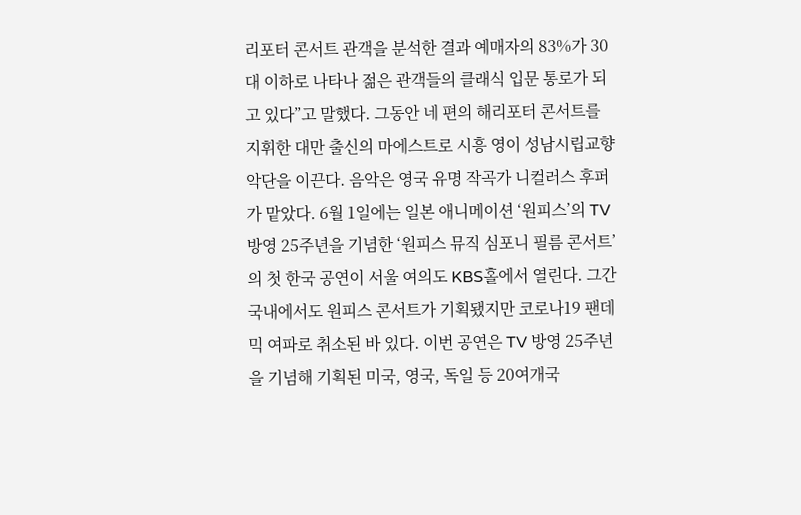리포터 콘서트 관객을 분석한 결과 예매자의 83%가 30대 이하로 나타나 젊은 관객들의 클래식 입문 통로가 되고 있다”고 말했다. 그동안 네 편의 해리포터 콘서트를 지휘한 대만 출신의 마에스트로 시흥 영이 성남시립교향악단을 이끈다. 음악은 영국 유명 작곡가 니컬러스 후퍼가 맡았다. 6월 1일에는 일본 애니메이션 ‘원피스’의 TV 방영 25주년을 기념한 ‘원피스 뮤직 심포니 필름 콘서트’의 첫 한국 공연이 서울 여의도 KBS홀에서 열린다. 그간 국내에서도 원피스 콘서트가 기획됐지만 코로나19 팬데믹 여파로 취소된 바 있다. 이번 공연은 TV 방영 25주년을 기념해 기획된 미국, 영국, 독일 등 20여개국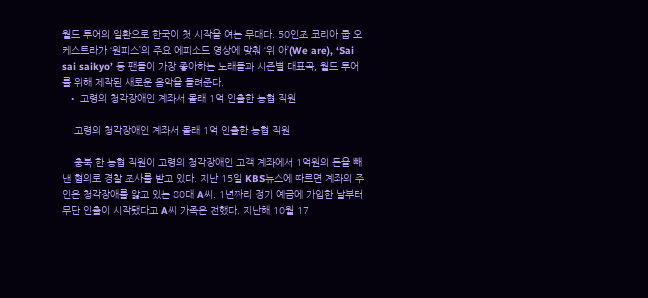월드 투어의 일환으로 한국이 첫 시작을 여는 무대다. 50인조 코리아 쿱 오케스트라가 ‘원피스’의 주요 에피소드 영상에 맞춰 ‘위 아’(We are), ‘Sai sai saikyo’ 등 팬들이 가장 좋아하는 노래들과 시즌별 대표곡, 월드 투어를 위해 제작된 새로운 음악을 들려준다.
  • 고령의 청각장애인 계좌서 몰래 1억 인출한 농협 직원

    고령의 청각장애인 계좌서 몰래 1억 인출한 농협 직원

    충북 한 농협 직원이 고령의 청각장애인 고객 계좌에서 1억원의 돈을 빼낸 혐의로 경찰 조사를 받고 있다. 지난 15일 KBS뉴스에 따르면 계좌의 주인은 청각장애를 앓고 있는 80대 A씨. 1년짜리 정기 예금에 가입한 날부터 무단 인출이 시작됐다고 A씨 가족은 전했다. 지난해 10월 17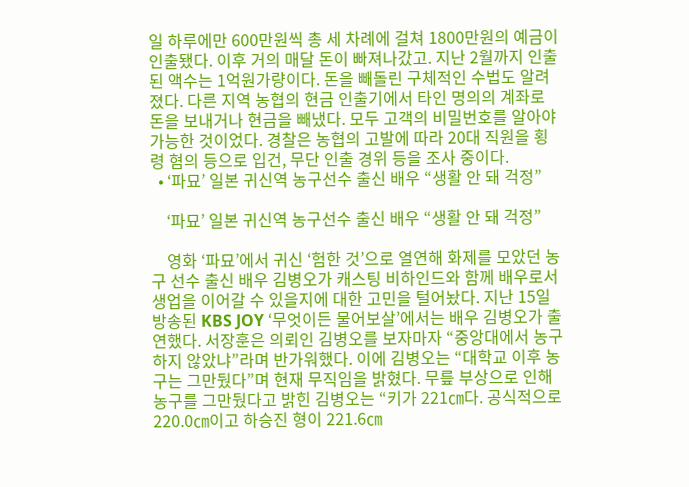일 하루에만 600만원씩 총 세 차례에 걸쳐 1800만원의 예금이 인출됐다. 이후 거의 매달 돈이 빠져나갔고. 지난 2월까지 인출된 액수는 1억원가량이다. 돈을 빼돌린 구체적인 수법도 알려졌다. 다른 지역 농협의 현금 인출기에서 타인 명의의 계좌로 돈을 보내거나 현금을 빼냈다. 모두 고객의 비밀번호를 알아야 가능한 것이었다. 경찰은 농협의 고발에 따라 20대 직원을 횡령 혐의 등으로 입건, 무단 인출 경위 등을 조사 중이다.
  • ‘파묘’ 일본 귀신역 농구선수 출신 배우 “생활 안 돼 걱정”

    ‘파묘’ 일본 귀신역 농구선수 출신 배우 “생활 안 돼 걱정”

    영화 ‘파묘’에서 귀신 ‘험한 것’으로 열연해 화제를 모았던 농구 선수 출신 배우 김병오가 캐스팅 비하인드와 함께 배우로서 생업을 이어갈 수 있을지에 대한 고민을 털어놨다. 지난 15일 방송된 KBS JOY ‘무엇이든 물어보살’에서는 배우 김병오가 출연했다. 서장훈은 의뢰인 김병오를 보자마자 “중앙대에서 농구 하지 않았냐”라며 반가워했다. 이에 김병오는 “대학교 이후 농구는 그만뒀다”며 현재 무직임을 밝혔다. 무릎 부상으로 인해 농구를 그만뒀다고 밝힌 김병오는 “키가 221㎝다. 공식적으로 220.0㎝이고 하승진 형이 221.6㎝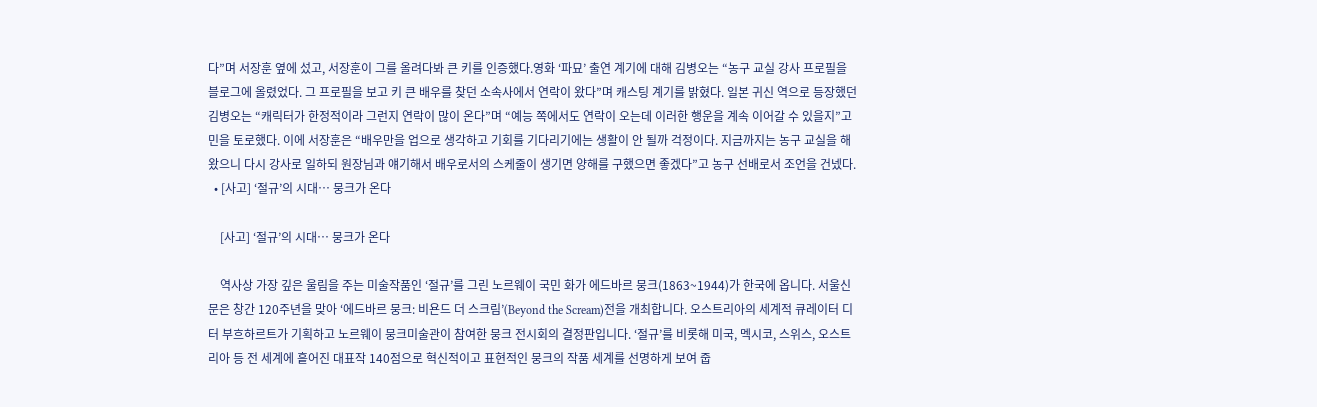다”며 서장훈 옆에 섰고, 서장훈이 그를 올려다봐 큰 키를 인증했다.영화 ‘파묘’ 출연 계기에 대해 김병오는 “농구 교실 강사 프로필을 블로그에 올렸었다. 그 프로필을 보고 키 큰 배우를 찾던 소속사에서 연락이 왔다”며 캐스팅 계기를 밝혔다. 일본 귀신 역으로 등장했던 김병오는 “캐릭터가 한정적이라 그런지 연락이 많이 온다”며 “예능 쪽에서도 연락이 오는데 이러한 행운을 계속 이어갈 수 있을지”고민을 토로했다. 이에 서장훈은 “배우만을 업으로 생각하고 기회를 기다리기에는 생활이 안 될까 걱정이다. 지금까지는 농구 교실을 해왔으니 다시 강사로 일하되 원장님과 얘기해서 배우로서의 스케줄이 생기면 양해를 구했으면 좋겠다”고 농구 선배로서 조언을 건넸다.
  • [사고] ‘절규’의 시대… 뭉크가 온다

    [사고] ‘절규’의 시대… 뭉크가 온다

    역사상 가장 깊은 울림을 주는 미술작품인 ‘절규’를 그린 노르웨이 국민 화가 에드바르 뭉크(1863~1944)가 한국에 옵니다. 서울신문은 창간 120주년을 맞아 ‘에드바르 뭉크: 비욘드 더 스크림’(Beyond the Scream)전을 개최합니다. 오스트리아의 세계적 큐레이터 디터 부흐하르트가 기획하고 노르웨이 뭉크미술관이 참여한 뭉크 전시회의 결정판입니다. ‘절규’를 비롯해 미국, 멕시코, 스위스, 오스트리아 등 전 세계에 흩어진 대표작 140점으로 혁신적이고 표현적인 뭉크의 작품 세계를 선명하게 보여 줍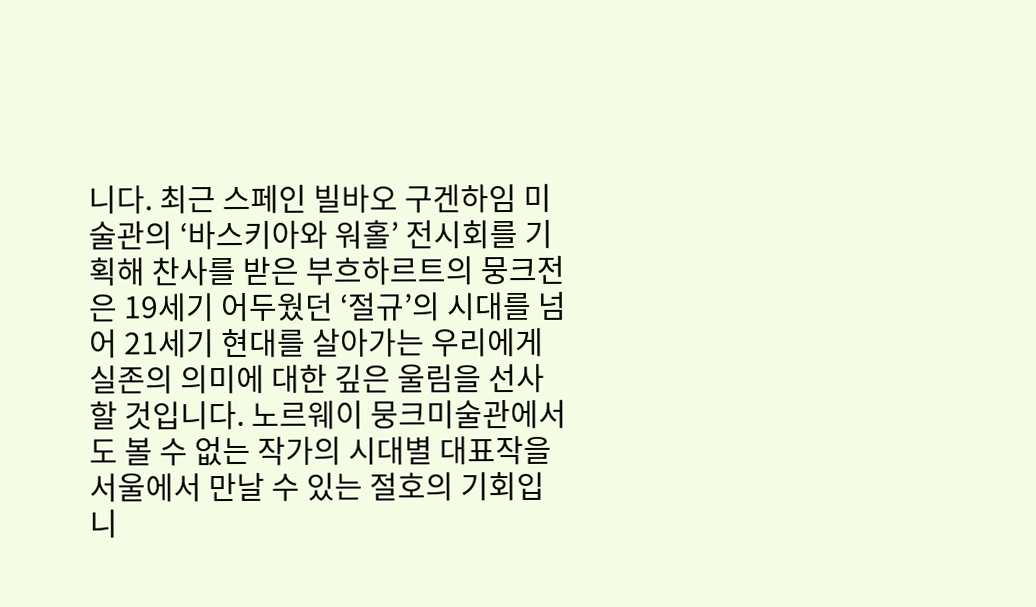니다. 최근 스페인 빌바오 구겐하임 미술관의 ‘바스키아와 워홀’ 전시회를 기획해 찬사를 받은 부흐하르트의 뭉크전은 19세기 어두웠던 ‘절규’의 시대를 넘어 21세기 현대를 살아가는 우리에게 실존의 의미에 대한 깊은 울림을 선사할 것입니다. 노르웨이 뭉크미술관에서도 볼 수 없는 작가의 시대별 대표작을 서울에서 만날 수 있는 절호의 기회입니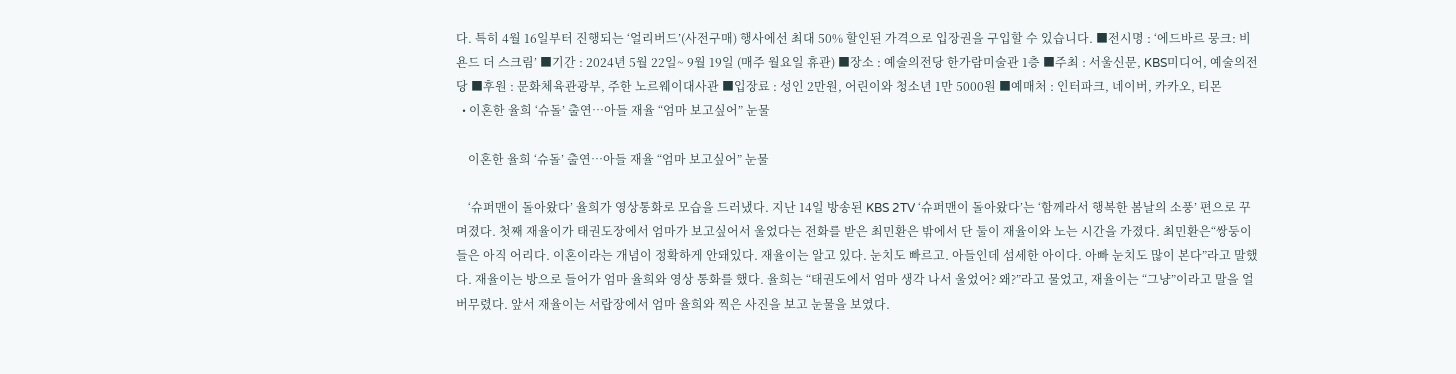다. 특히 4월 16일부터 진행되는 ‘얼리버드’(사전구매) 행사에선 최대 50% 할인된 가격으로 입장권을 구입할 수 있습니다. ■전시명 : ‘에드바르 뭉크: 비욘드 더 스크림’ ■기간 : 2024년 5월 22일~ 9월 19일 (매주 월요일 휴관) ■장소 : 예술의전당 한가람미술관 1층 ■주최 : 서울신문, KBS미디어, 예술의전당 ■후원 : 문화체육관광부, 주한 노르웨이대사관 ■입장료 : 성인 2만원, 어린이와 청소년 1만 5000원 ■예매처 : 인터파크, 네이버, 카카오, 티몬
  • 이혼한 율희 ‘슈돌’ 출연…아들 재율 “엄마 보고싶어” 눈물

    이혼한 율희 ‘슈돌’ 출연…아들 재율 “엄마 보고싶어” 눈물

    ‘슈퍼맨이 돌아왔다’ 율희가 영상통화로 모습을 드러냈다. 지난 14일 방송된 KBS 2TV ‘슈퍼맨이 돌아왔다’는 ‘함께라서 행복한 봄날의 소풍’ 편으로 꾸며졌다. 첫째 재율이가 태권도장에서 엄마가 보고싶어서 울었다는 전화를 받은 최민환은 밖에서 단 둘이 재율이와 노는 시간을 가졌다. 최민환은“쌍둥이들은 아직 어리다. 이혼이라는 개념이 정확하게 안돼있다. 재율이는 알고 있다. 눈치도 빠르고. 아들인데 섬세한 아이다. 아빠 눈치도 많이 본다”라고 말했다. 재율이는 방으로 들어가 엄마 율희와 영상 통화를 했다. 율희는 “태권도에서 엄마 생각 나서 울었어? 왜?”라고 물었고, 재율이는 “그냥”이라고 말을 얼버무렸다. 앞서 재율이는 서랍장에서 엄마 율희와 찍은 사진을 보고 눈물을 보였다.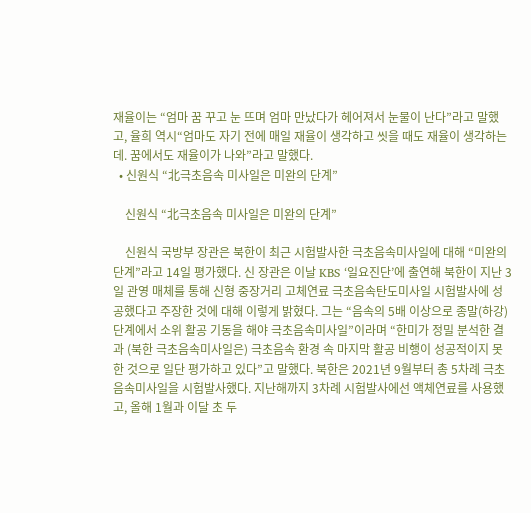재율이는 “엄마 꿈 꾸고 눈 뜨며 엄마 만났다가 헤어져서 눈물이 난다”라고 말했고, 율희 역시“엄마도 자기 전에 매일 재율이 생각하고 씻을 때도 재율이 생각하는데. 꿈에서도 재율이가 나와”라고 말했다.
  • 신원식 “北극초음속 미사일은 미완의 단계”

    신원식 “北극초음속 미사일은 미완의 단계”

    신원식 국방부 장관은 북한이 최근 시험발사한 극초음속미사일에 대해 “미완의 단계”라고 14일 평가했다. 신 장관은 이날 KBS ‘일요진단’에 출연해 북한이 지난 3일 관영 매체를 통해 신형 중장거리 고체연료 극초음속탄도미사일 시험발사에 성공했다고 주장한 것에 대해 이렇게 밝혔다. 그는 “음속의 5배 이상으로 종말(하강) 단계에서 소위 활공 기동을 해야 극초음속미사일”이라며 “한미가 정밀 분석한 결과 (북한 극초음속미사일은) 극초음속 환경 속 마지막 활공 비행이 성공적이지 못한 것으로 일단 평가하고 있다”고 말했다. 북한은 2021년 9월부터 총 5차례 극초음속미사일을 시험발사했다. 지난해까지 3차례 시험발사에선 액체연료를 사용했고, 올해 1월과 이달 초 두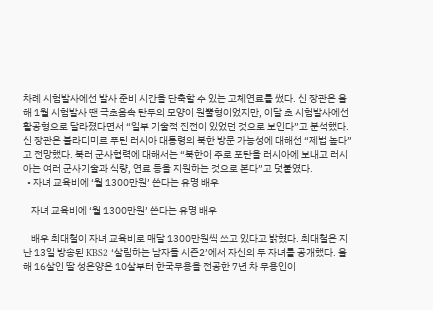차례 시험발사에선 발사 준비 시간을 단축할 수 있는 고체연료를 썼다. 신 장관은 올해 1월 시험발사 땐 극초음속 탄두의 모양이 원뿔형이었지만, 이달 초 시험발사에선 활공형으로 달라졌다면서 “일부 기술적 진전이 있었던 것으로 보인다”고 분석했다. 신 장관은 블라디미르 푸틴 러시아 대통령의 북한 방문 가능성에 대해선 “제법 높다”고 전망했다. 북러 군사협력에 대해서는 “북한이 주로 포탄을 러시아에 보내고 러시아는 여러 군사기술과 식량, 연료 등을 지원하는 것으로 본다”고 덧붙였다.
  • 자녀 교육비에 ‘월 1300만원’ 쓴다는 유명 배우

    자녀 교육비에 ‘월 1300만원’ 쓴다는 유명 배우

    배우 최대철이 자녀 교육비로 매달 1300만원씩 쓰고 있다고 밝혔다. 최대철은 지난 13일 방송된 KBS2 ‘살림하는 남자들 시즌2’에서 자신의 두 자녀를 공개했다. 올해 16살인 딸 성은양은 10살부터 한국무용을 전공한 7년 차 무용인이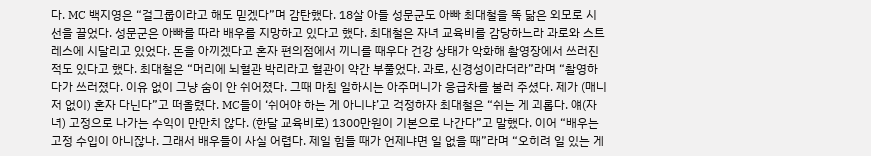다. MC 백지영은 “걸그룹이라고 해도 믿겠다”며 감탄했다. 18살 아들 성문군도 아빠 최대철을 똑 닮은 외모로 시선을 끌었다. 성문군은 아빠를 따라 배우를 지망하고 있다고 했다. 최대철은 자녀 교육비를 감당하느라 과로와 스트레스에 시달리고 있었다. 돈을 아끼겠다고 혼자 편의점에서 끼니를 때우다 건강 상태가 악화해 촬영장에서 쓰러진 적도 있다고 했다. 최대철은 “머리에 뇌혈관 박리라고 혈관이 약간 부풀었다. 과로, 신경성이라더라”라며 “촬영하다가 쓰러졌다. 이유 없이 그냥 숨이 안 쉬어졌다. 그때 마침 일하시는 아주머니가 응급차를 불러 주셨다. 제가 (매니저 없이) 혼자 다닌다”고 떠올렸다. MC들이 ‘쉬어야 하는 게 아니냐’고 걱정하자 최대철은 “쉬는 게 괴롭다. 얘(자녀) 고정으로 나가는 수익이 만만치 않다. (한달 교육비로) 1300만원이 기본으로 나간다”고 말했다. 이어 “배우는 고정 수입이 아니잖나. 그래서 배우들이 사실 어렵다. 제일 힘들 때가 언제냐면 일 없을 때”라며 “오히려 일 있는 게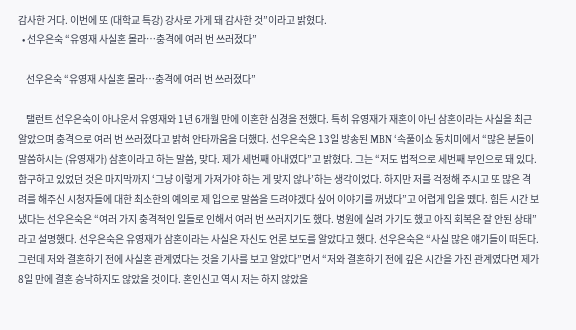감사한 거다. 이번에 또 (대학교 특강) 강사로 가게 돼 감사한 것”이라고 밝혔다.
  • 선우은숙 “유영재 사실혼 몰라…충격에 여러 번 쓰러졌다”

    선우은숙 “유영재 사실혼 몰라…충격에 여러 번 쓰러졌다”

    탤런트 선우은숙이 아나운서 유영재와 1년 6개월 만에 이혼한 심경을 전했다. 특히 유영재가 재혼이 아닌 삼혼이라는 사실을 최근 알았으며 충격으로 여러 번 쓰러졌다고 밝혀 안타까움을 더했다. 선우은숙은 13일 방송된 MBN ‘속풀이쇼 동치미에서 “많은 분들이 말씀하시는 (유영재가) 삼혼이라고 하는 말씀, 맞다. 제가 세번째 아내였다”고 밝혔다. 그는 “저도 법적으로 세번째 부인으로 돼 있다. 함구하고 있었던 것은 마지막까지 ‘그냥 이렇게 가져가야 하는 게 맞지 않나’하는 생각이었다. 하지만 저를 걱정해 주시고 또 많은 격려를 해주신 시청자들에 대한 최소한의 예의로 제 입으로 말씀을 드려야겠다 싶어 이야기를 꺼냈다”고 어렵게 입을 뗐다. 힘든 시간 보냈다는 선우은숙은 “여러 가지 충격적인 일들로 인해서 여러 번 쓰러지기도 했다. 병원에 실려 가기도 했고 아직 회복은 잘 안된 상태”라고 설명했다. 선우은숙은 유영재가 삼혼이라는 사실은 자신도 언론 보도를 알았다고 했다. 선우은숙은 “사실 많은 얘기들이 떠돈다. 그런데 저와 결혼하기 전에 사실혼 관계였다는 것을 기사를 보고 알았다”면서 “저와 결혼하기 전에 깊은 시간을 가진 관계였다면 제가 8일 만에 결혼 승낙하지도 않았을 것이다. 혼인신고 역시 저는 하지 않았을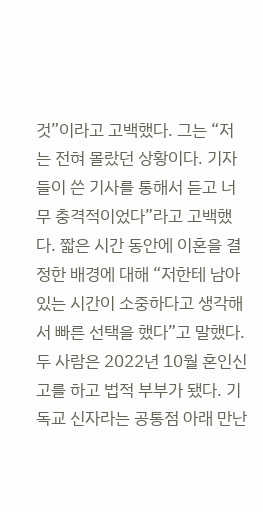것”이라고 고백했다. 그는 “저는 전혀 몰랐던 상황이다. 기자들이 쓴 기사를 통해서 듣고 너무 충격적이었다”라고 고백했다. 짧은 시간 동안에 이혼을 결정한 배경에 대해 “저한테 남아있는 시간이 소중하다고 생각해서 빠른 선택을 했다”고 말했다. 두 사람은 2022년 10월 혼인신고를 하고 법적 부부가 됐다. 기독교 신자라는 공통점 아래 만난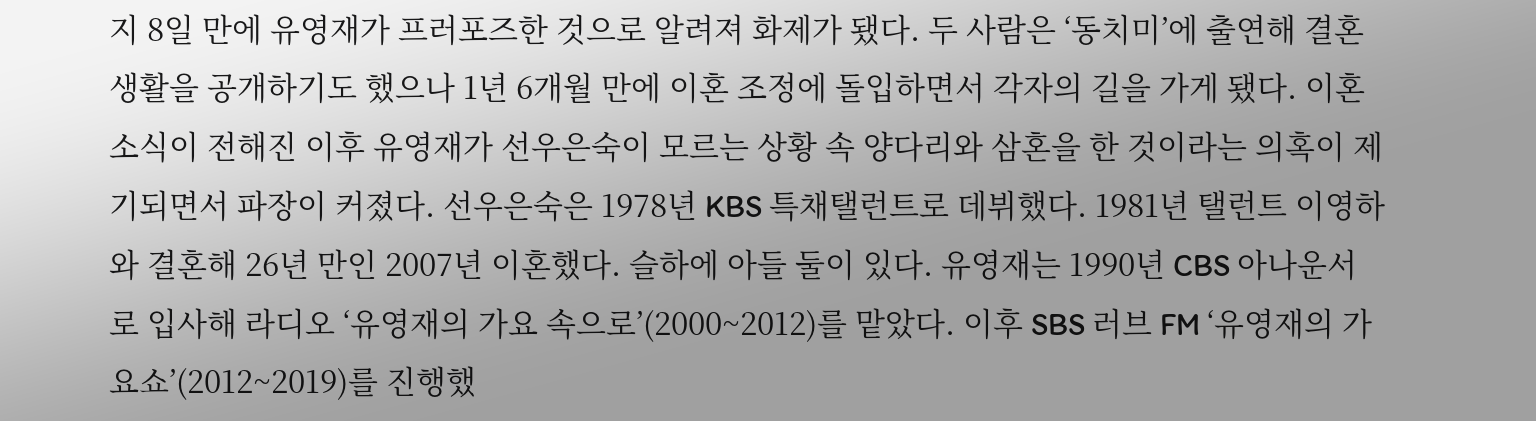지 8일 만에 유영재가 프러포즈한 것으로 알려져 화제가 됐다. 두 사람은 ‘동치미’에 출연해 결혼생활을 공개하기도 했으나 1년 6개월 만에 이혼 조정에 돌입하면서 각자의 길을 가게 됐다. 이혼 소식이 전해진 이후 유영재가 선우은숙이 모르는 상황 속 양다리와 삼혼을 한 것이라는 의혹이 제기되면서 파장이 커졌다. 선우은숙은 1978년 KBS 특채탤런트로 데뷔했다. 1981년 탤런트 이영하와 결혼해 26년 만인 2007년 이혼했다. 슬하에 아들 둘이 있다. 유영재는 1990년 CBS 아나운서로 입사해 라디오 ‘유영재의 가요 속으로’(2000~2012)를 맡았다. 이후 SBS 러브 FM ‘유영재의 가요쇼’(2012~2019)를 진행했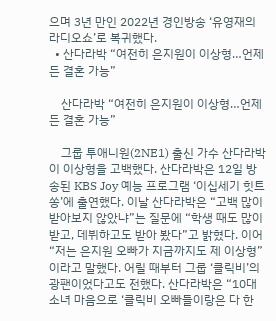으며 3년 만인 2022년 경인방송 ‘유영재의 라디오쇼’로 복귀했다.
  • 산다라박 “여전히 은지원이 이상형…언제든 결혼 가능”

    산다라박 “여전히 은지원이 이상형…언제든 결혼 가능”

    그룹 투애니원(2NE1) 출신 가수 산다라박이 이상형을 고백했다. 산다라박은 12일 방송된 KBS Joy 예능 프로그램 ‘이십세기 힛트쏭’에 출연했다. 이날 산다라박은 “고백 많이 받아보지 않았냐”는 질문에 “학생 때도 많이 받고, 데뷔하고도 받아 봤다”고 밝혔다. 이어 “저는 은지원 오빠가 지금까지도 제 이상형”이라고 말했다. 어릴 때부터 그룹 ‘클릭비’의 광팬이었다고도 전했다. 산다라박은 “10대 소녀 마음으로 ‘클릭비 오빠들이랑은 다 한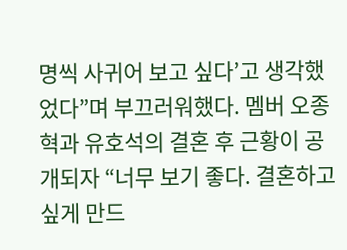명씩 사귀어 보고 싶다’고 생각했었다”며 부끄러워했다. 멤버 오종혁과 유호석의 결혼 후 근황이 공개되자 “너무 보기 좋다. 결혼하고 싶게 만드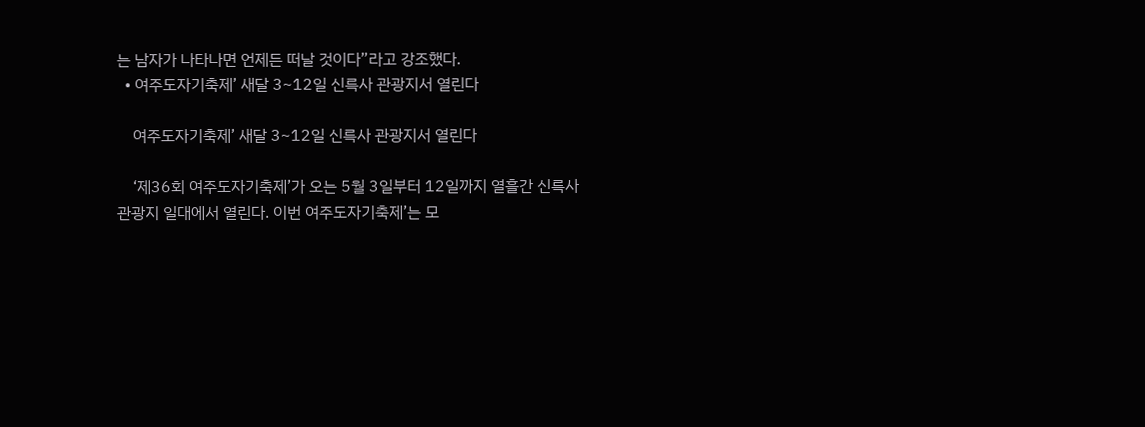는 남자가 나타나면 언제든 떠날 것이다”라고 강조했다.
  • 여주도자기축제’ 새달 3~12일 신륵사 관광지서 열린다

    여주도자기축제’ 새달 3~12일 신륵사 관광지서 열린다

    ‘제36회 여주도자기축제’가 오는 5월 3일부터 12일까지 열흘간 신륵사 관광지 일대에서 열린다. 이번 여주도자기축제’는 모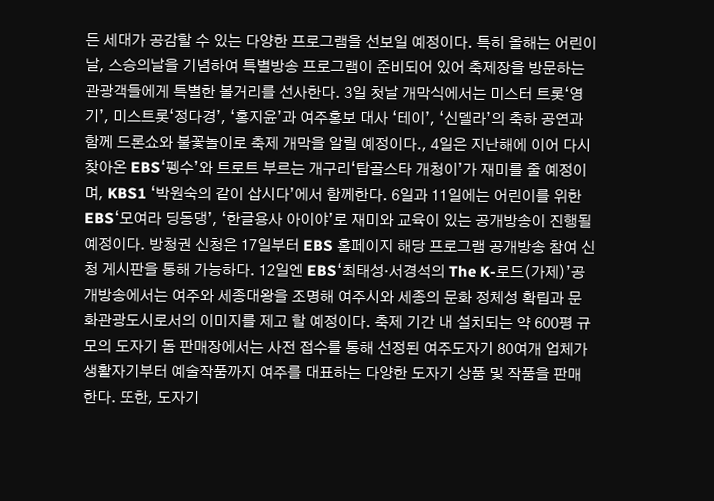든 세대가 공감할 수 있는 다양한 프로그램을 선보일 예정이다. 특히 올해는 어린이날, 스승의날을 기념하여 특별방송 프로그램이 준비되어 있어 축제장을 방문하는 관광객들에게 특별한 볼거리를 선사한다. 3일 첫날 개막식에서는 미스터 트롯‘영기’, 미스트롯‘정다경’, ‘홍지윤’과 여주홍보 대사 ‘테이’, ‘신델라’의 축하 공연과 함께 드론쇼와 불꽃놀이로 축제 개막을 알릴 예정이다., 4일은 지난해에 이어 다시 찾아온 EBS‘펭수’와 트로트 부르는 개구리‘탑골스타 개청이’가 재미를 줄 예정이며, KBS1 ‘박원숙의 같이 삽시다’에서 함께한다. 6일과 11일에는 어린이를 위한 EBS‘모여라 딩동댕’, ‘한글용사 아이야’로 재미와 교육이 있는 공개방송이 진행될 예정이다. 방청권 신청은 17일부터 EBS 홈페이지 해당 프로그램 공개방송 참여 신청 게시판을 통해 가능하다. 12일엔 EBS‘최태성·서경석의 The K-로드(가제)’공개방송에서는 여주와 세종대왕을 조명해 여주시와 세종의 문화 정체성 확립과 문화관광도시로서의 이미지를 제고 할 예정이다. 축제 기간 내 설치되는 약 600평 규모의 도자기 돔 판매장에서는 사전 접수를 통해 선정된 여주도자기 80여개 업체가 생활자기부터 예술작품까지 여주를 대표하는 다양한 도자기 상품 및 작품을 판매한다. 또한, 도자기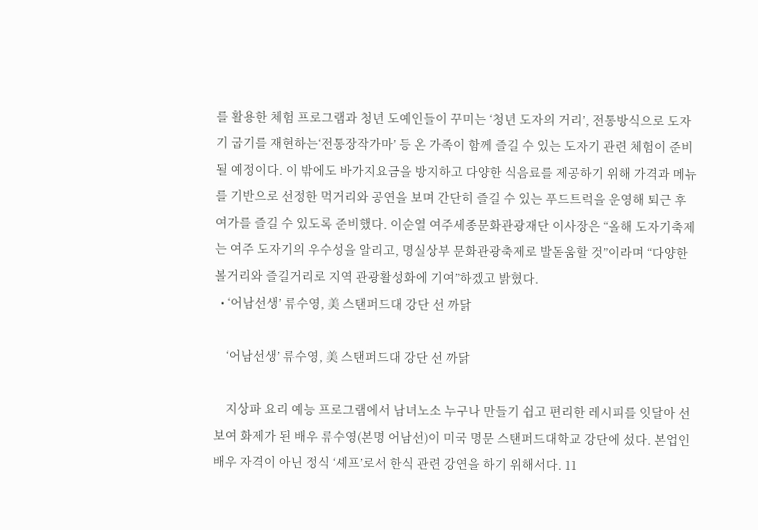를 활용한 체험 프로그램과 청년 도예인들이 꾸미는 ‘청년 도자의 거리’, 전통방식으로 도자기 굽기를 재현하는‘전통장작가마’ 등 온 가족이 함께 즐길 수 있는 도자기 관련 체험이 준비될 예정이다. 이 밖에도 바가지요금을 방지하고 다양한 식음료를 제공하기 위해 가격과 메뉴를 기반으로 선정한 먹거리와 공연을 보며 간단히 즐길 수 있는 푸드트럭을 운영해 퇴근 후 여가를 즐길 수 있도록 준비했다. 이순열 여주세종문화관광재단 이사장은 “올해 도자기축제는 여주 도자기의 우수성을 알리고, 명실상부 문화관광축제로 발돋움할 것”이라며 “다양한 볼거리와 즐길거리로 지역 관광활성화에 기여”하겠고 밝혔다.
  • ‘어남선생’ 류수영, 美 스탠퍼드대 강단 선 까닭

    ‘어남선생’ 류수영, 美 스탠퍼드대 강단 선 까닭

    지상파 요리 예능 프로그램에서 남녀노소 누구나 만들기 쉽고 편리한 레시피를 잇달아 선보여 화제가 된 배우 류수영(본명 어남선)이 미국 명문 스탠퍼드대학교 강단에 섰다. 본업인 배우 자격이 아닌 정식 ‘셰프’로서 한식 관련 강연을 하기 위해서다. 11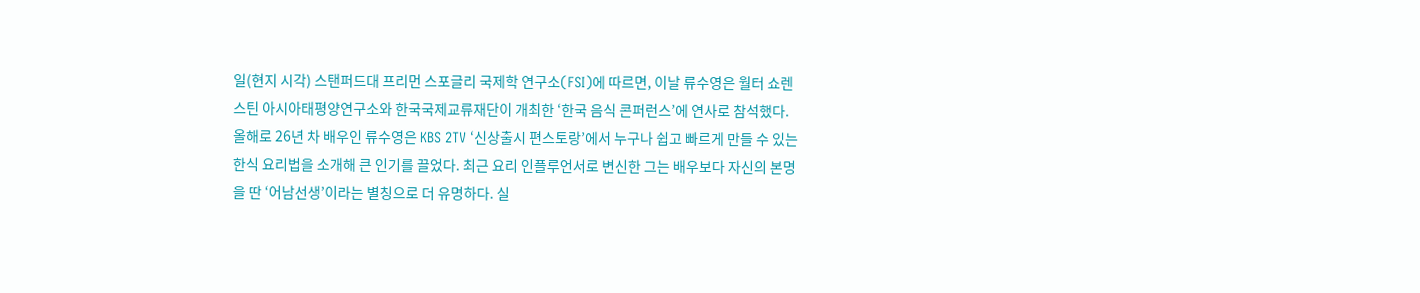일(현지 시각) 스탠퍼드대 프리먼 스포글리 국제학 연구소(FSI)에 따르면, 이날 류수영은 월터 쇼렌스틴 아시아태평양연구소와 한국국제교류재단이 개최한 ‘한국 음식 콘퍼런스’에 연사로 참석했다. 올해로 26년 차 배우인 류수영은 KBS 2TV ‘신상출시 편스토랑’에서 누구나 쉽고 빠르게 만들 수 있는 한식 요리법을 소개해 큰 인기를 끌었다. 최근 요리 인플루언서로 변신한 그는 배우보다 자신의 본명을 딴 ‘어남선생’이라는 별칭으로 더 유명하다. 실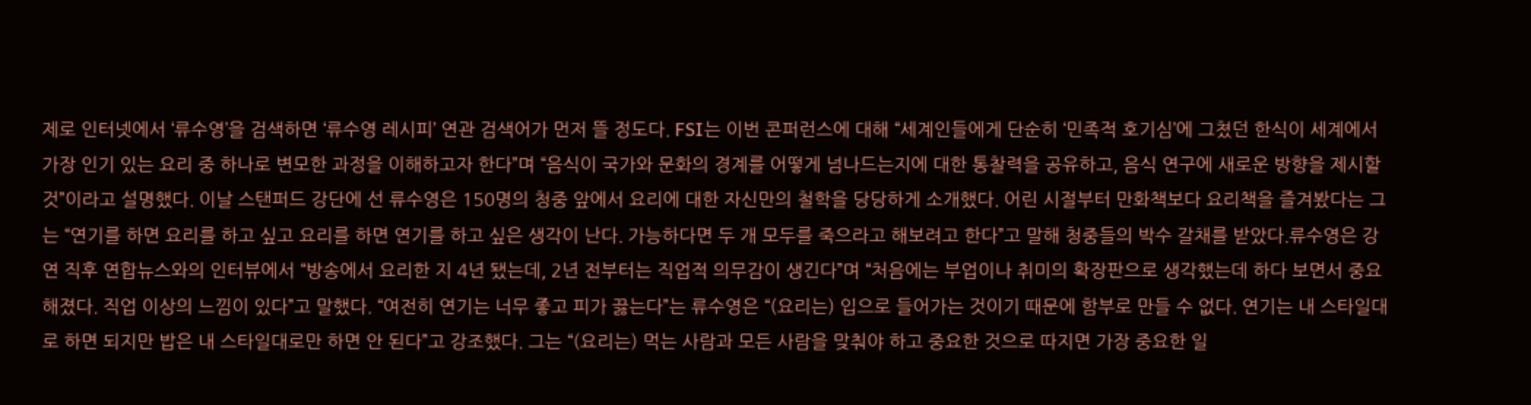제로 인터넷에서 ‘류수영’을 검색하면 ‘류수영 레시피’ 연관 검색어가 먼저 뜰 정도다. FSI는 이번 콘퍼런스에 대해 “세계인들에게 단순히 ‘민족적 호기심’에 그쳤던 한식이 세계에서 가장 인기 있는 요리 중 하나로 변모한 과정을 이해하고자 한다”며 “음식이 국가와 문화의 경계를 어떻게 넘나드는지에 대한 통찰력을 공유하고, 음식 연구에 새로운 방향을 제시할 것”이라고 설명했다. 이날 스탠퍼드 강단에 선 류수영은 150명의 청중 앞에서 요리에 대한 자신만의 철학을 당당하게 소개했다. 어린 시절부터 만화책보다 요리책을 즐겨봤다는 그는 “연기를 하면 요리를 하고 싶고 요리를 하면 연기를 하고 싶은 생각이 난다. 가능하다면 두 개 모두를 죽으라고 해보려고 한다”고 말해 청중들의 박수 갈채를 받았다.류수영은 강연 직후 연합뉴스와의 인터뷰에서 “방송에서 요리한 지 4년 됐는데, 2년 전부터는 직업적 의무감이 생긴다”며 “처음에는 부업이나 취미의 확장판으로 생각했는데 하다 보면서 중요해졌다. 직업 이상의 느낌이 있다”고 말했다. “여전히 연기는 너무 좋고 피가 끓는다”는 류수영은 “(요리는) 입으로 들어가는 것이기 때문에 함부로 만들 수 없다. 연기는 내 스타일대로 하면 되지만 밥은 내 스타일대로만 하면 안 된다”고 강조했다. 그는 “(요리는) 먹는 사람과 모든 사람을 맞춰야 하고 중요한 것으로 따지면 가장 중요한 일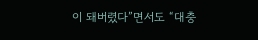이 돼버렸다”면서도 “대충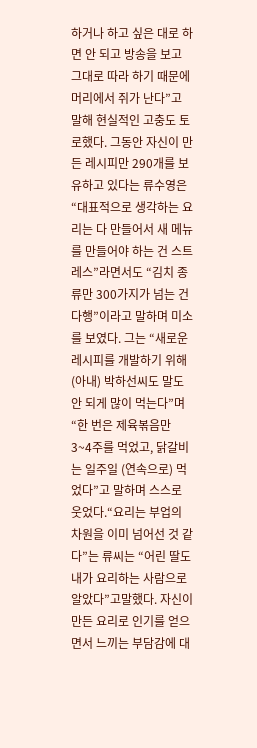하거나 하고 싶은 대로 하면 안 되고 방송을 보고 그대로 따라 하기 때문에 머리에서 쥐가 난다”고 말해 현실적인 고충도 토로했다. 그동안 자신이 만든 레시피만 290개를 보유하고 있다는 류수영은 “대표적으로 생각하는 요리는 다 만들어서 새 메뉴를 만들어야 하는 건 스트레스”라면서도 “김치 종류만 300가지가 넘는 건 다행”이라고 말하며 미소를 보였다. 그는 “새로운 레시피를 개발하기 위해 (아내) 박하선씨도 말도 안 되게 많이 먹는다”며 “한 번은 제육볶음만 3~4주를 먹었고, 닭갈비는 일주일 (연속으로) 먹었다”고 말하며 스스로 웃었다.“요리는 부업의 차원을 이미 넘어선 것 같다”는 류씨는 “어린 딸도 내가 요리하는 사람으로 알았다”고말했다. 자신이 만든 요리로 인기를 얻으면서 느끼는 부담감에 대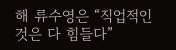해 류수영은 “직업적인 것은 다 힘들다”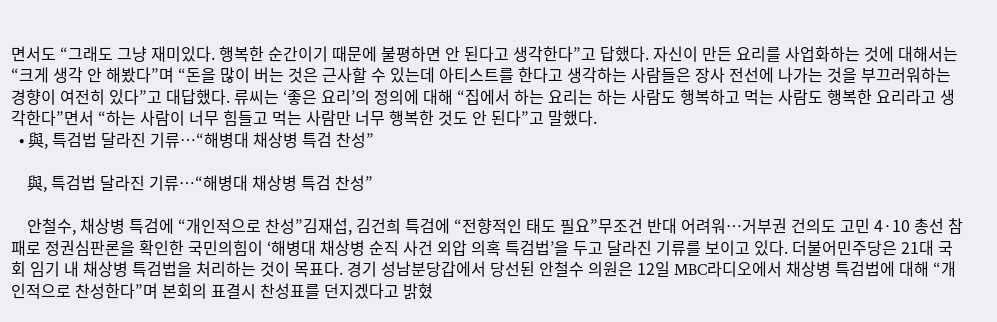면서도 “그래도 그냥 재미있다. 행복한 순간이기 때문에 불평하면 안 된다고 생각한다”고 답했다. 자신이 만든 요리를 사업화하는 것에 대해서는 “크게 생각 안 해봤다”며 “돈을 많이 버는 것은 근사할 수 있는데 아티스트를 한다고 생각하는 사람들은 장사 전선에 나가는 것을 부끄러워하는 경향이 여전히 있다”고 대답했다. 류씨는 ‘좋은 요리’의 정의에 대해 “집에서 하는 요리는 하는 사람도 행복하고 먹는 사람도 행복한 요리라고 생각한다”면서 “하는 사람이 너무 힘들고 먹는 사람만 너무 행복한 것도 안 된다”고 말했다.
  • 與, 특검법 달라진 기류…“해병대 채상병 특검 찬성”

    與, 특검법 달라진 기류…“해병대 채상병 특검 찬성”

    안철수, 채상병 특검에 “개인적으로 찬성”김재섭, 김건희 특검에 “전향적인 태도 필요”무조건 반대 어려워…거부권 건의도 고민 4·10 총선 참패로 정권심판론을 확인한 국민의힘이 ‘해병대 채상병 순직 사건 외압 의혹 특검법’을 두고 달라진 기류를 보이고 있다. 더불어민주당은 21대 국회 임기 내 채상병 특검법을 처리하는 것이 목표다. 경기 성남분당갑에서 당선된 안철수 의원은 12일 MBC라디오에서 채상병 특검법에 대해 “개인적으로 찬성한다”며 본회의 표결시 찬성표를 던지겠다고 밝혔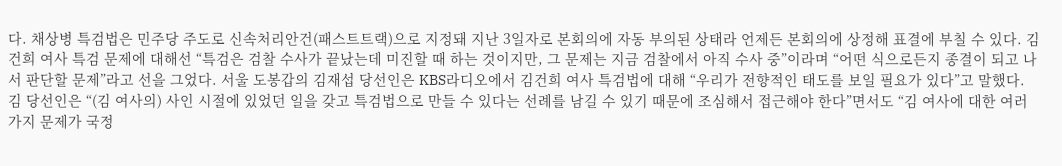다. 채상병 특검법은 민주당 주도로 신속처리안건(패스트트랙)으로 지정돼 지난 3일자로 본회의에 자동 부의된 상태라 언제든 본회의에 상정해 표결에 부칠 수 있다. 김건희 여사 특검 문제에 대해선 “특검은 검찰 수사가 끝났는데 미진할 때 하는 것이지만, 그 문제는 지금 검찰에서 아직 수사 중”이라며 “어떤 식으로든지 종결이 되고 나서 판단할 문제”라고 선을 그었다. 서울 도봉갑의 김재섭 당선인은 KBS라디오에서 김건희 여사 특검법에 대해 “우리가 전향적인 태도를 보일 필요가 있다”고 말했다. 김 당선인은 “(김 여사의) 사인 시절에 있었던 일을 갖고 특검법으로 만들 수 있다는 선례를 남길 수 있기 때문에 조심해서 접근해야 한다”면서도 “김 여사에 대한 여러 가지 문제가 국정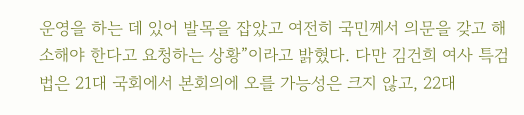운영을 하는 데 있어 발목을 잡았고 여전히 국민께서 의문을 갖고 해소해야 한다고 요청하는 상황”이라고 밝혔다. 다만 김건희 여사 특검법은 21대 국회에서 본회의에 오를 가능성은 크지 않고, 22대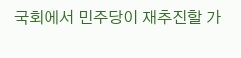국회에서 민주당이 재추진할 가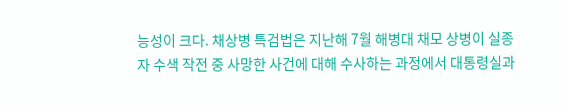능성이 크다. 채상병 특검법은 지난해 7월 해병대 채모 상병이 실종자 수색 작전 중 사망한 사건에 대해 수사하는 과정에서 대통령실과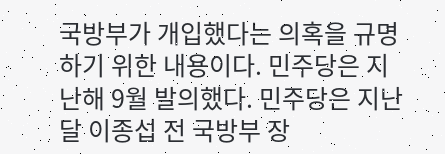국방부가 개입했다는 의혹을 규명하기 위한 내용이다. 민주당은 지난해 9월 발의했다. 민주당은 지난달 이종섭 전 국방부 장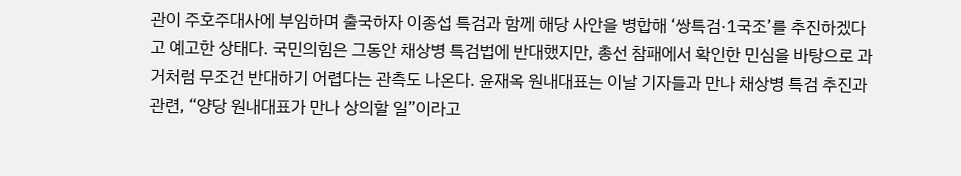관이 주호주대사에 부임하며 출국하자 이종섭 특검과 함께 해당 사안을 병합해 ‘쌍특검·1국조’를 추진하겠다고 예고한 상태다. 국민의힘은 그동안 채상병 특검법에 반대했지만, 총선 참패에서 확인한 민심을 바탕으로 과거처럼 무조건 반대하기 어렵다는 관측도 나온다. 윤재옥 원내대표는 이날 기자들과 만나 채상병 특검 추진과 관련, “양당 원내대표가 만나 상의할 일”이라고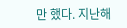만 했다. 지난해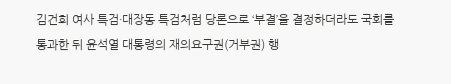김건희 여사 특검·대장동 특검처럼 당론으로 ‘부결’을 결정하더라도 국회를 통과한 뒤 윤석열 대통령의 재의요구권(거부권) 행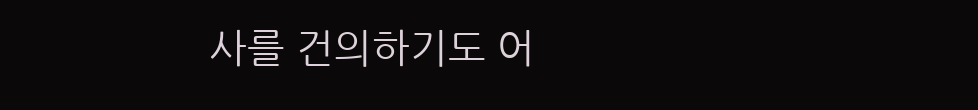사를 건의하기도 어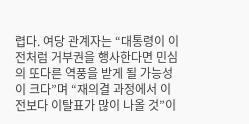렵다. 여당 관계자는 “대통령이 이전처럼 거부권을 행사한다면 민심의 또다른 역풍을 받게 될 가능성이 크다”며 “재의결 과정에서 이전보다 이탈표가 많이 나올 것”이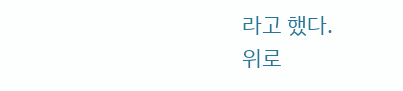라고 했다.
위로